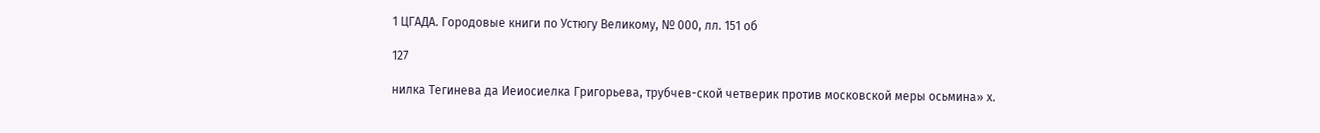1 ЦГАДА. Городовые книги по Устюгу Великому, № 000, лл. 151 об

127

нилка Тегинева да Иеиосиелка Григорьева, трубчев-ской четверик против московской меры осьмина» х.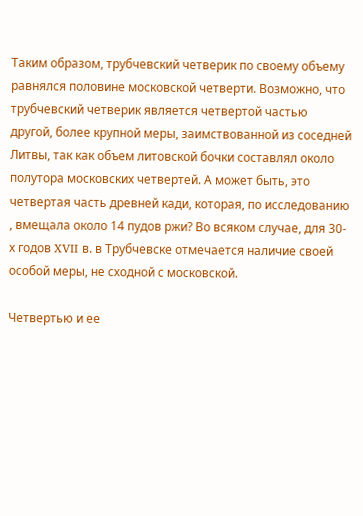Таким образом, трубчевский четверик по своему объему равнялся половине московской четверти. Возможно, что трубчевский четверик является четвертой частью другой, более крупной меры, заимствованной из соседней Литвы, так как объем литовской бочки составлял около полутора московских четвертей. А может быть, это четвертая часть древней кади, которая, по исследованию , вмещала около 14 пудов ржи? Во всяком случае, для 30-х годов XVII в. в Трубчевске отмечается наличие своей особой меры, не сходной с московской.

Четвертью и ее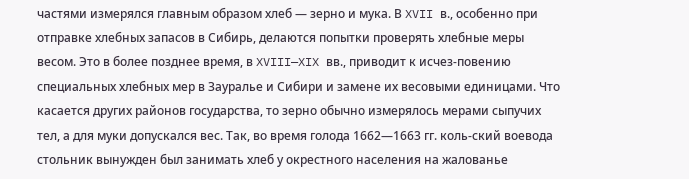частями измерялся главным образом хлеб — зерно и мука. В XVII в., особенно при отправке хлебных запасов в Сибирь, делаются попытки проверять хлебные меры весом. Это в более позднее время, в XVIII—XIX вв., приводит к исчез-повению специальных хлебных мер в Зауралье и Сибири и замене их весовыми единицами. Что касается других районов государства, то зерно обычно измерялось мерами сыпучих тел, а для муки допускался вес. Так, во время голода 1662—1663 гг. коль-ский воевода стольник вынужден был занимать хлеб у окрестного населения на жалованье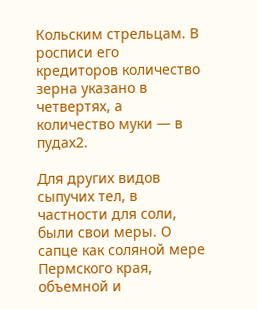Кольским стрельцам. В росписи его кредиторов количество зерна указано в четвертях, а количество муки — в пудах2.

Для других видов сыпучих тел, в частности для соли, были свои меры. О сапце как соляной мере Пермского края, объемной и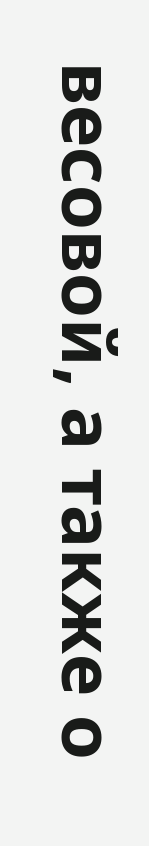весовой, а также о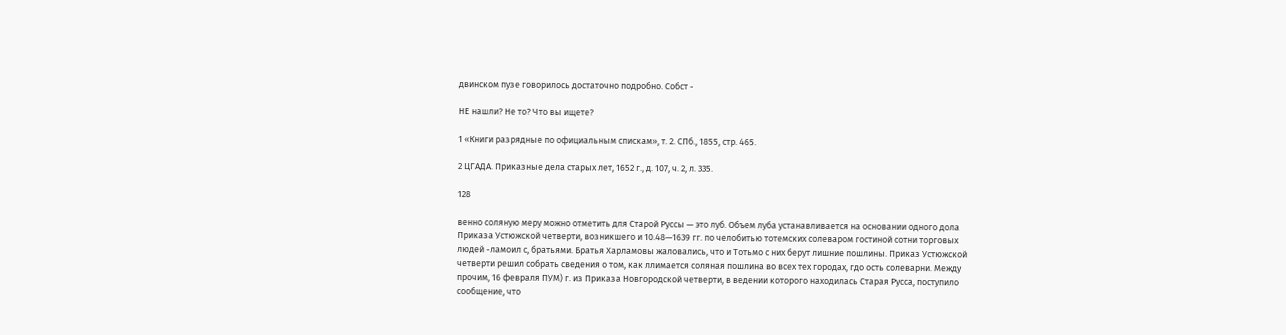двинском пузе говорилось достаточно подробно. Собст -

НЕ нашли? Не то? Что вы ищете?

1 «Книги разрядные по официальным спискам», т. 2. СПб., 1855, стр. 465.

2 ЦГАДА. Приказные дела старых лет, 1652 г., д. 107, ч. 2, л. 335.

128

венно соляную меру можно отметить для Старой Руссы — это луб. Объем луба устанавливается на основании одного дола Приказа Устюжской четверти, возникшего и 10.48—1639 гг. по челобитью тотемских солеваром гостиной сотни торговых людей -ламоил с, братьями. Братья Харламовы жаловались, что и Тотьмо с них берут лишние пошлины. Приказ Устюжской четверти решил собрать сведения о том, как ллимается соляная пошлина во всех тех городах, гдо ость солеварни. Между прочим, 16 февраля ПУМ) г. из Приказа Новгородской четверти, в ведении которого находилась Старая Русса, поступило сообщение, что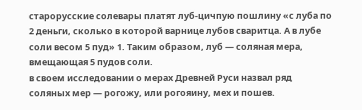старорусские солевары платят луб-цичпую пошлину «с луба по 2 деньги, сколько в которой варнице лубов сваритца. А в лубе соли весом 5 пуд» 1. Таким образом, луб — соляная мера, вмещающая 5 пудов соли.
в своем исследовании о мерах Древней Руси назвал ряд соляных мер — рогожу, или рогояину, мех и пошев.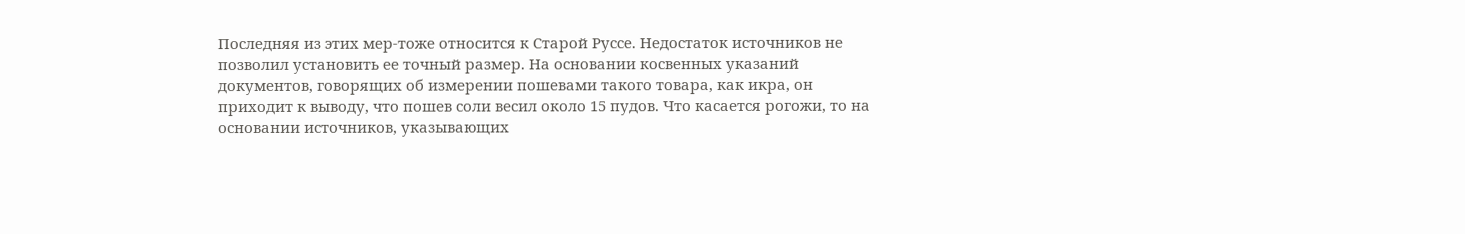Последняя из этих мер-тоже относится к Старой Руссе. Недостаток источников не позволил установить ее точный размер. На основании косвенных указаний документов, говорящих об измерении пошевами такого товара, как икра, он приходит к выводу, что пошев соли весил около 15 пудов. Что касается рогожи, то на основании источников, указывающих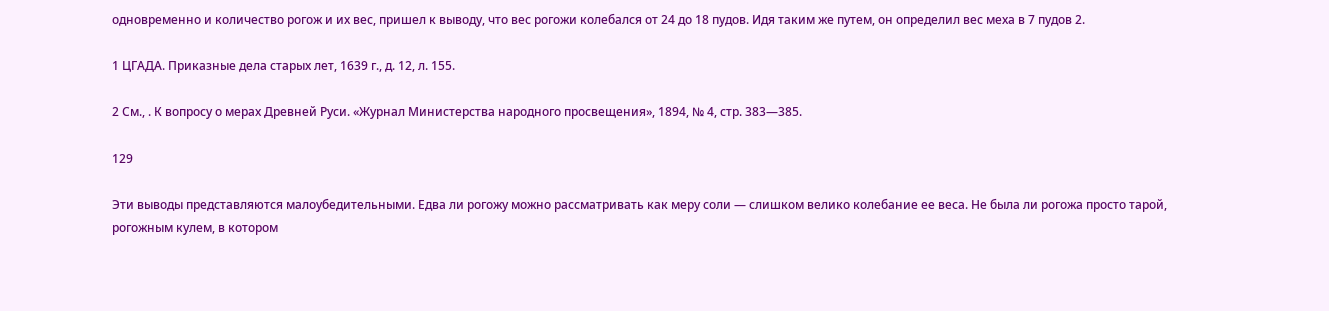одновременно и количество рогож и их вес, пришел к выводу, что вес рогожи колебался от 24 до 18 пудов. Идя таким же путем, он определил вес меха в 7 пудов 2.

1 ЦГАДА. Приказные дела старых лет, 1639 г., д. 12, л. 155.

2 См., . К вопросу о мерах Древней Руси. «Журнал Министерства народного просвещения», 1894, № 4, стр. 383—385.

129

Эти выводы представляются малоубедительными. Едва ли рогожу можно рассматривать как меру соли — слишком велико колебание ее веса. Не была ли рогожа просто тарой, рогожным кулем, в котором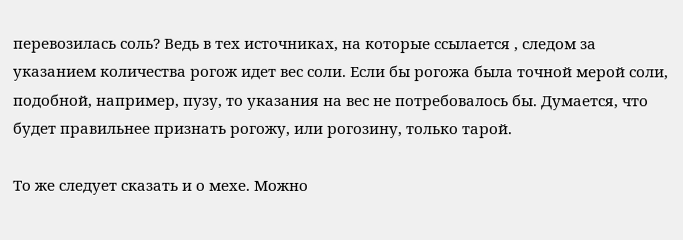перевозилась соль? Ведь в тех источниках, на которые ссылается , следом за указанием количества рогож идет вес соли. Если бы рогожа была точной мерой соли, подобной, например, пузу, то указания на вес не потребовалось бы. Думается, что будет правильнее признать рогожу, или рогозину, только тарой.

То же следует сказать и о мехе. Можно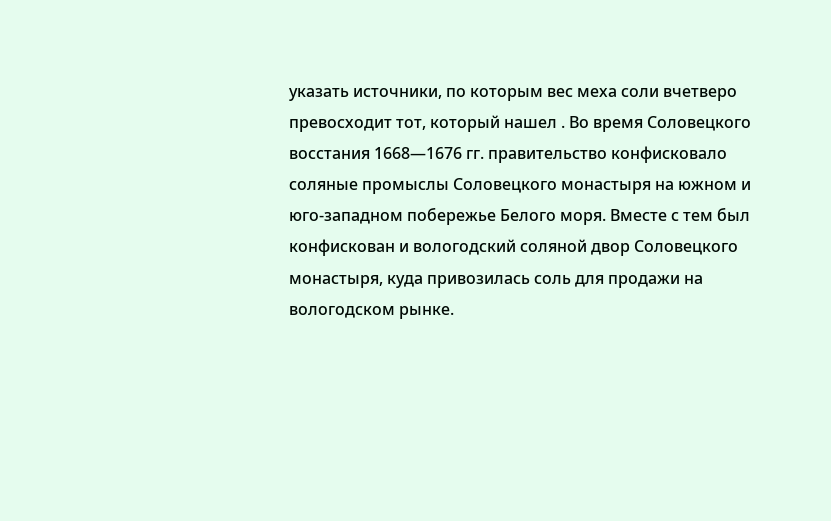указать источники, по которым вес меха соли вчетверо превосходит тот, который нашел . Во время Соловецкого восстания 1668—1676 гг. правительство конфисковало соляные промыслы Соловецкого монастыря на южном и юго-западном побережье Белого моря. Вместе с тем был конфискован и вологодский соляной двор Соловецкого монастыря, куда привозилась соль для продажи на вологодском рынке.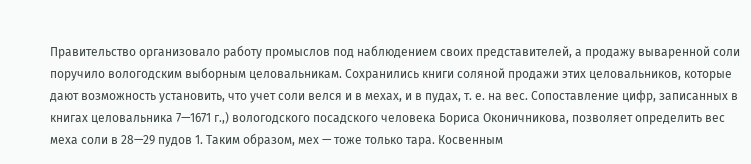Правительство организовало работу промыслов под наблюдением своих представителей, а продажу вываренной соли поручило вологодским выборным целовальникам. Сохранились книги соляной продажи этих целовальников, которые дают возможность установить, что учет соли велся и в мехах, и в пудах, т. е. на вес. Сопоставление цифр, записанных в книгах целовальника 7—1671 г.,) вологодского посадского человека Бориса Оконичникова, позволяет определить вес меха соли в 28—29 пудов 1. Таким образом, мех — тоже только тара. Косвенным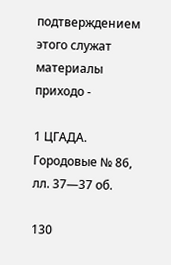подтверждением этого служат материалы приходо -

1 ЦГАДА. Городовые № 86, лл. 37—37 об.

130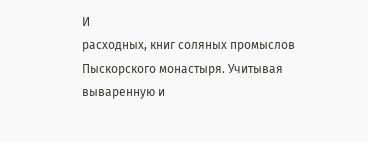И
расходных, книг соляных промыслов Пыскорского монастыря. Учитывая вываренную и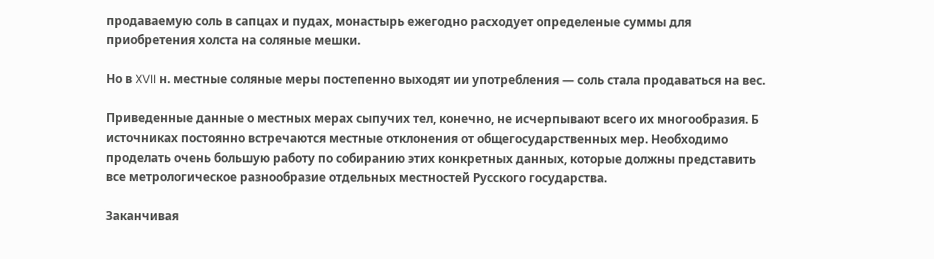продаваемую соль в сапцах и пудах, монастырь ежегодно расходует определеные суммы для приобретения холста на соляные мешки.

Но в XVII н. местные соляные меры постепенно выходят ии употребления — соль стала продаваться на вес.

Приведенные данные о местных мерах сыпучих тел, конечно, не исчерпывают всего их многообразия. Б источниках постоянно встречаются местные отклонения от общегосударственных мер. Необходимо проделать очень большую работу по собиранию этих конкретных данных, которые должны представить все метрологическое разнообразие отдельных местностей Русского государства.

Заканчивая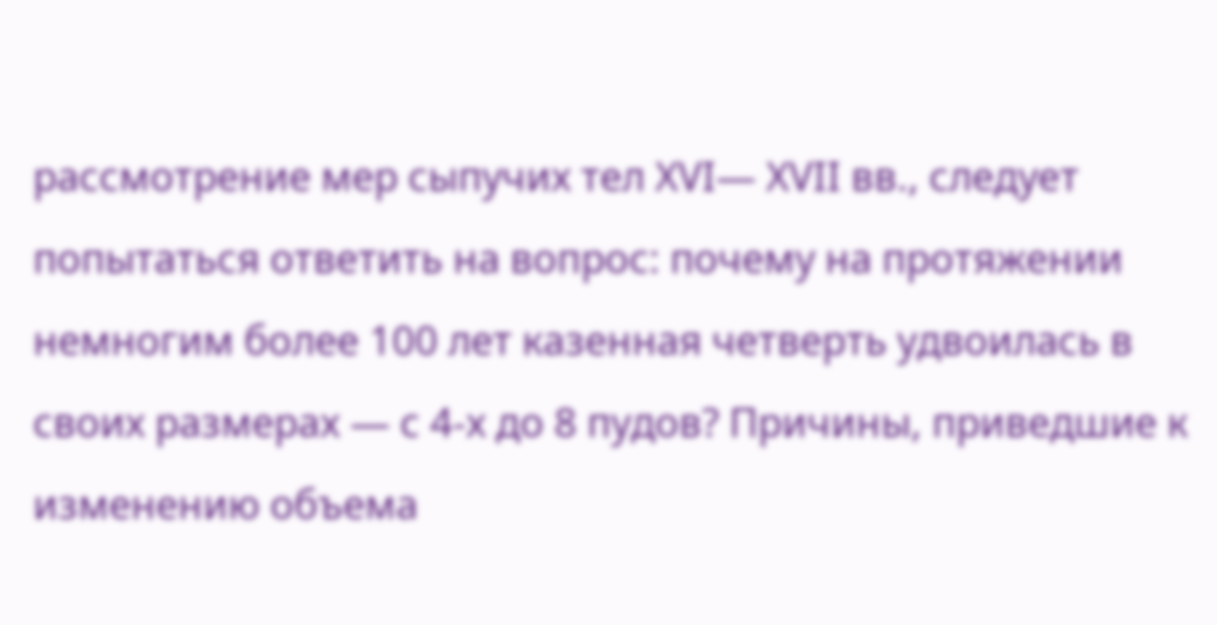рассмотрение мер сыпучих тел XVI— XVII вв., следует попытаться ответить на вопрос: почему на протяжении немногим более 100 лет казенная четверть удвоилась в своих размерах — с 4-х до 8 пудов? Причины, приведшие к изменению объема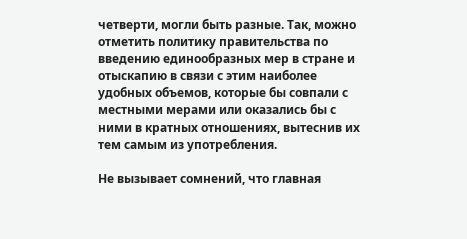четверти, могли быть разные. Так, можно отметить политику правительства по введению единообразных мер в стране и отыскапию в связи с этим наиболее удобных объемов, которые бы совпали с местными мерами или оказались бы с ними в кратных отношениях, вытеснив их тем самым из употребления.

Не вызывает сомнений, что главная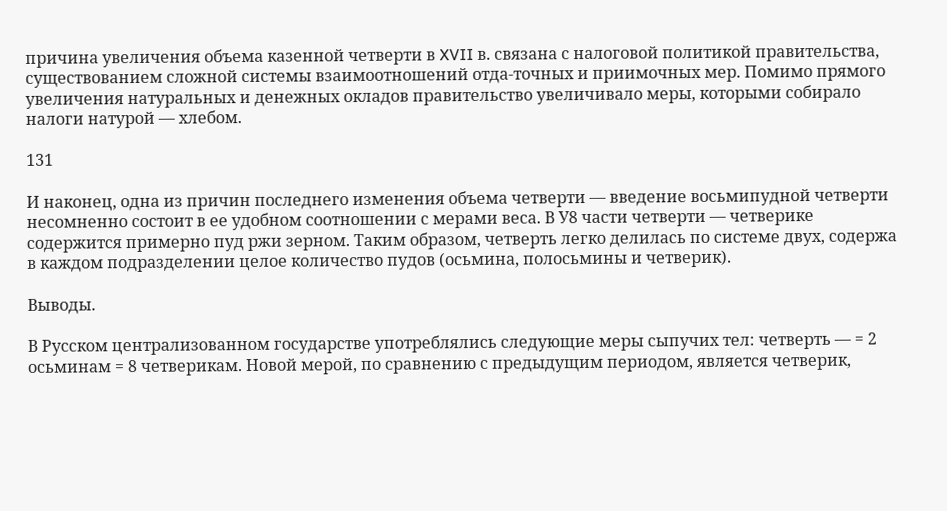причина увеличения объема казенной четверти в XVII в. связана с налоговой политикой правительства, существованием сложной системы взаимоотношений отда-точных и приимочных мер. Помимо прямого увеличения натуральных и денежных окладов правительство увеличивало меры, которыми собирало налоги натурой — хлебом.

131

И наконец, одна из причин последнего изменения объема четверти — введение восьмипудной четверти несомненно состоит в ее удобном соотношении с мерами веса. В У8 части четверти — четверике содержится примерно пуд ржи зерном. Таким образом, четверть легко делилась по системе двух, содержа в каждом подразделении целое количество пудов (осьмина, полосьмины и четверик).

Выводы.

В Русском централизованном государстве употреблялись следующие меры сыпучих тел: четверть — = 2 осьминам = 8 четверикам. Новой мерой, по сравнению с предыдущим периодом, является четверик,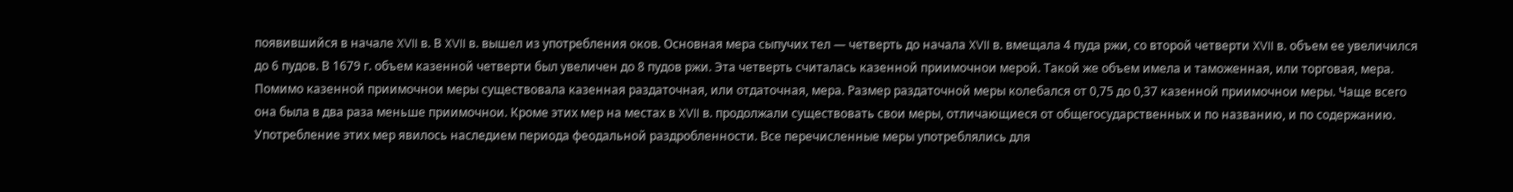появившийся в начале XVII в. В XVII в. вышел из употребления оков. Основная мера сыпучих тел — четверть до начала XVII в. вмещала 4 пуда ржи, со второй четверти XVII в. объем ее увеличился до 6 пудов. В 1679 г. объем казенной четверти был увеличен до 8 пудов ржи. Эта четверть считалась казенной приимочнои мерой. Такой же объем имела и таможенная, или торговая, мера. Помимо казенной приимочнои меры существовала казенная раздаточная, или отдаточная, мера. Размер раздаточной меры колебался от 0,75 до 0,37 казенной приимочнои меры. Чаще всего она была в два раза меньше приимочнои. Кроме этих мер на местах в XVII в. продолжали существовать свои меры, отличающиеся от общегосударственных и по названию, и по содержанию. Употребление этих мер явилось наследием периода феодальной раздробленности. Все перечисленные меры употреблялись для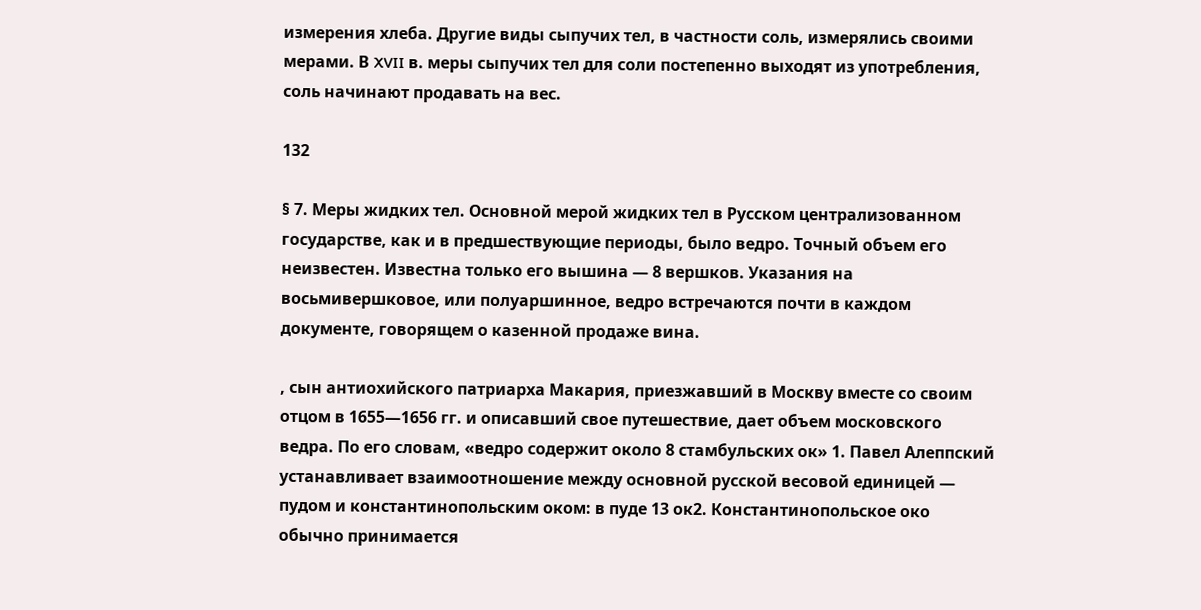измерения хлеба. Другие виды сыпучих тел, в частности соль, измерялись своими мерами. В XVII в. меры сыпучих тел для соли постепенно выходят из употребления, соль начинают продавать на вес.

132

§ 7. Меры жидких тел. Основной мерой жидких тел в Русском централизованном государстве, как и в предшествующие периоды, было ведро. Точный объем его неизвестен. Известна только его вышина — 8 вершков. Указания на восьмивершковое, или полуаршинное, ведро встречаются почти в каждом документе, говорящем о казенной продаже вина.

, сын антиохийского патриарха Макария, приезжавший в Москву вместе со своим отцом в 1655—1656 гг. и описавший свое путешествие, дает объем московского ведра. По его словам, «ведро содержит около 8 стамбульских ок» 1. Павел Алеппский устанавливает взаимоотношение между основной русской весовой единицей — пудом и константинопольским оком: в пуде 13 ок2. Константинопольское око обычно принимается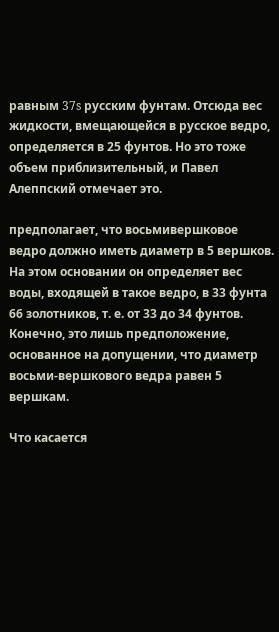равным 37s русским фунтам. Отсюда вес жидкости, вмещающейся в русское ведро, определяется в 25 фунтов. Но это тоже объем приблизительный, и Павел Алеппский отмечает это.

предполагает, что восьмивершковое ведро должно иметь диаметр в 5 вершков. На этом основании он определяет вес воды, входящей в такое ведро, в 33 фунта 66 золотников, т. е. от 33 до 34 фунтов. Конечно, это лишь предположение, основанное на допущении, что диаметр восьми-вершкового ведра равен 5 вершкам.

Что касается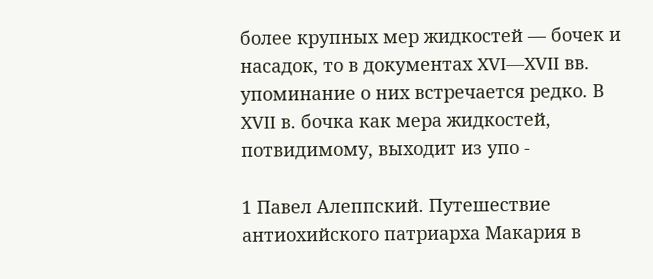более крупных мер жидкостей — бочек и насадок, то в документах XVI—XVII вв. упоминание о них встречается редко. В XVII в. бочка как мера жидкостей, потвидимому, выходит из упо -

1 Павел Алеппский. Путешествие антиохийского патриарха Макария в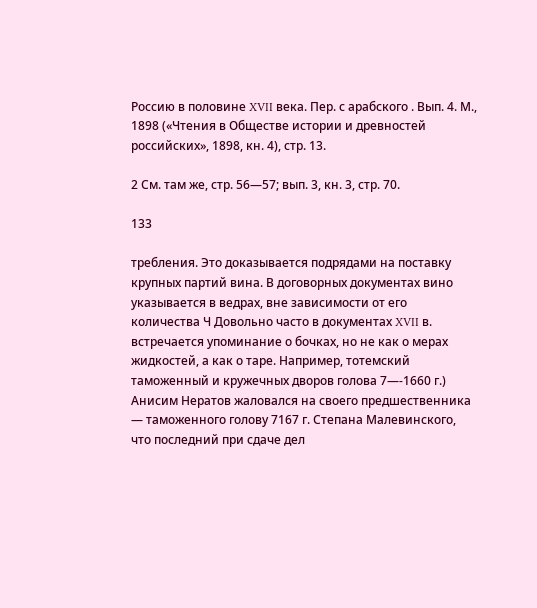Россию в половине XVII века. Пер. с арабского . Вып. 4. М., 1898 («Чтения в Обществе истории и древностей российских», 1898, кн. 4), стр. 13.

2 См. там же, стр. 56—57; вып. 3, кн. 3, стр. 70.

133

требления. Это доказывается подрядами на поставку крупных партий вина. В договорных документах вино указывается в ведрах, вне зависимости от его количества Ч Довольно часто в документах XVII в. встречается упоминание о бочках, но не как о мерах жидкостей, а как о таре. Например, тотемский таможенный и кружечных дворов голова 7—-1660 г.) Анисим Нератов жаловался на своего предшественника — таможенного голову 7167 г. Степана Малевинского, что последний при сдаче дел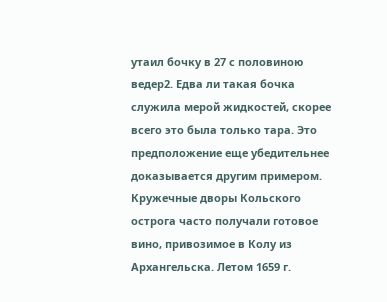утаил бочку в 27 с половиною ведер2. Едва ли такая бочка служила мерой жидкостей, скорее всего это была только тара. Это предположение еще убедительнее доказывается другим примером. Кружечные дворы Кольского острога часто получали готовое вино, привозимое в Колу из Архангельска. Летом 1659 г.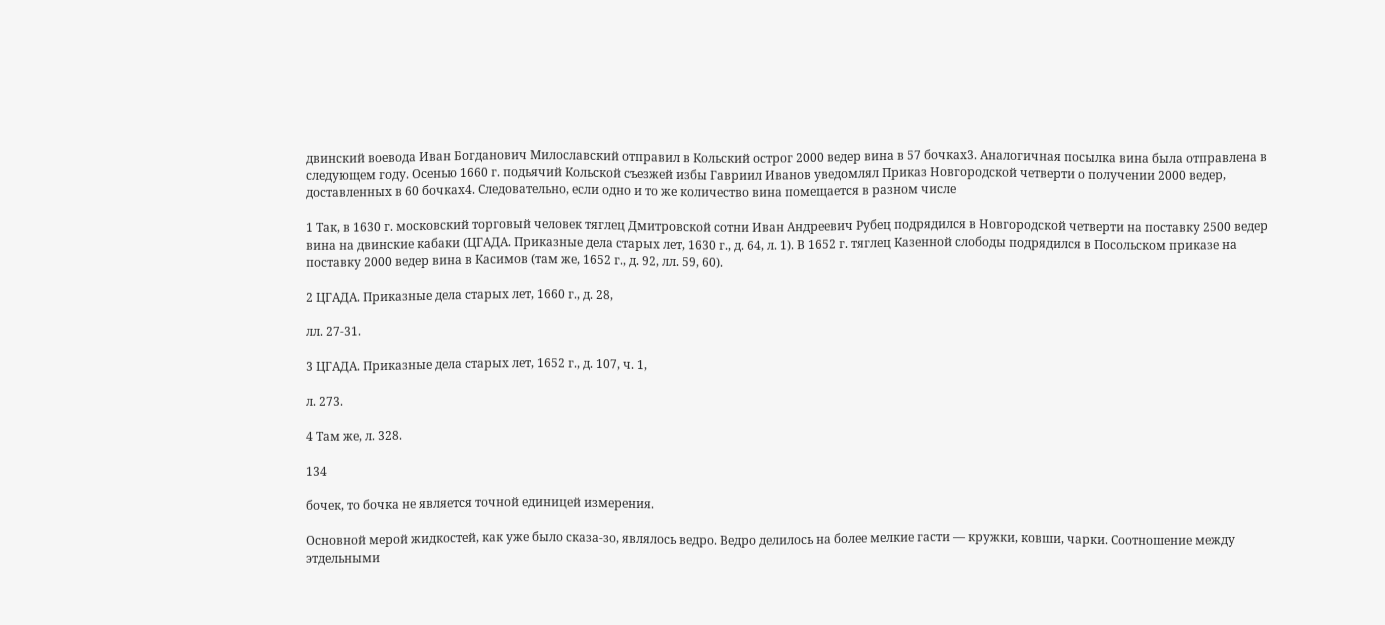двинский воевода Иван Богданович Милославский отправил в Кольский острог 2000 ведер вина в 57 бочках3. Аналогичная посылка вина была отправлена в следующем году. Осенью 1660 г. подьячий Кольской съезжей избы Гавриил Иванов уведомлял Приказ Новгородской четверти о получении 2000 ведер, доставленных в 60 бочках4. Следовательно, если одно и то же количество вина помещается в разном числе

1 Так, в 1630 г. московский торговый человек тяглец Дмитровской сотни Иван Андреевич Рубец подрядился в Новгородской четверти на поставку 2500 ведер вина на двинские кабаки (ЦГАДА. Приказные дела старых лет, 1630 г., д. 64, л. 1). В 1652 г. тяглец Казенной слободы подрядился в Посольском приказе на поставку 2000 ведер вина в Касимов (там же, 1652 г., д. 92, лл. 59, 60).

2 ЦГАДА. Приказные дела старых лет, 1660 г., д. 28,

лл. 27-31.

3 ЦГАДА. Приказные дела старых лет, 1652 г., д. 107, ч. 1,

л. 273.

4 Там же, л. 328.

134

бочек, то бочка не является точной единицей измерения.

Основной мерой жидкостей, как уже было сказа-зо, являлось ведро. Ведро делилось на более мелкие гасти — кружки, ковши, чарки. Соотношение между этдельными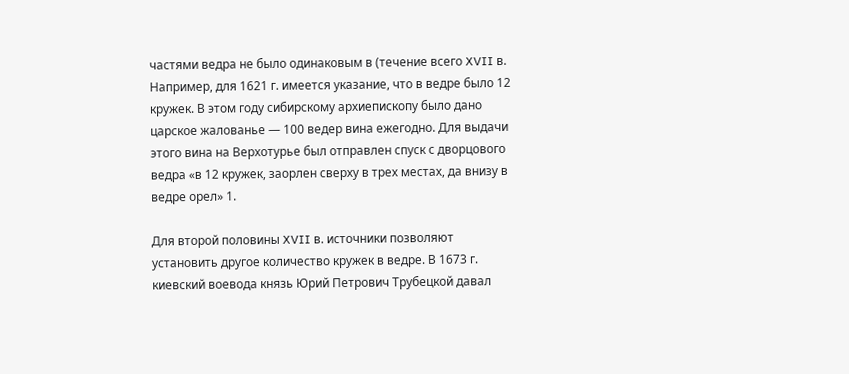частями ведра не было одинаковым в (течение всего XVII в. Например, для 1621 г. имеется указание, что в ведре было 12 кружек. В этом году сибирскому архиепископу было дано царское жалованье — 100 ведер вина ежегодно. Для выдачи этого вина на Верхотурье был отправлен спуск с дворцового ведра «в 12 кружек, заорлен сверху в трех местах, да внизу в ведре орел» 1.

Для второй половины XVII в. источники позволяют установить другое количество кружек в ведре. В 1673 г. киевский воевода князь Юрий Петрович Трубецкой давал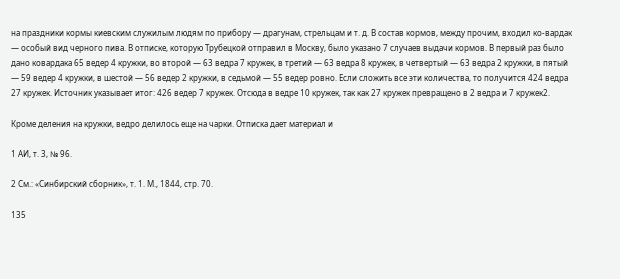на праздники кормы киевским служилым людям по прибору — драгунам, стрельцам и т. д. В состав кормов, между прочим, входил ко-вардак — особый вид черного пива. В отписке, которую Трубецкой отправил в Москву, было указано 7 случаев выдачи кормов. В первый раз было дано ковардака 65 ведер 4 кружки, во второй — 63 ведра 7 кружек, в третий — 63 ведра 8 кружек, в четвертый — 63 ведра 2 кружки, в пятый — 59 ведер 4 кружки, в шестой — 56 ведер 2 кружки, в седьмой — 55 ведер ровно. Если сложить все эти количества, то получится 424 ведра 27 кружек. Источник указывает итог: 426 ведер 7 кружек. Отсюда в ведре 10 кружек, так как 27 кружек превращено в 2 ведра и 7 кружек2.

Кроме деления на кружки, ведро делилось еще на чарки. Отписка дает материал и

1 АИ, т. 3, № 96.

2 См.: «Синбирский сборник», т. 1. М., 1844, стр. 70.

135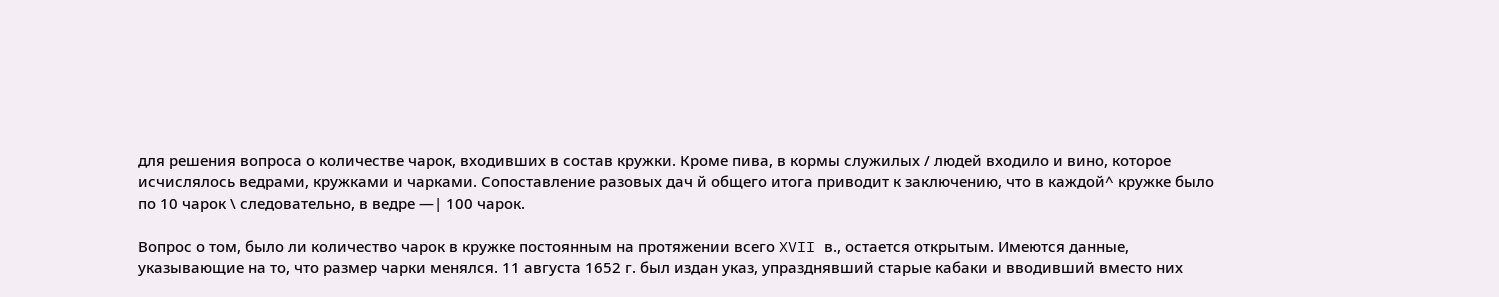для решения вопроса о количестве чарок, входивших в состав кружки. Кроме пива, в кормы служилых / людей входило и вино, которое исчислялось ведрами, кружками и чарками. Сопоставление разовых дач й общего итога приводит к заключению, что в каждой^ кружке было по 10 чарок \ следовательно, в ведре —| 100 чарок.

Вопрос о том, было ли количество чарок в кружке постоянным на протяжении всего XVII в., остается открытым. Имеются данные, указывающие на то, что размер чарки менялся. 11 августа 1652 г. был издан указ, упразднявший старые кабаки и вводивший вместо них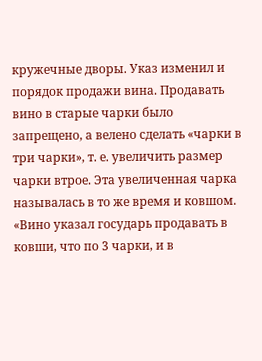кружечные дворы. Указ изменил и порядок продажи вина. Продавать вино в старые чарки было запрещено, а велено сделать «чарки в три чарки», т. е. увеличить размер чарки втрое. Эта увеличенная чарка называлась в то же время и ковшом. «Вино указал государь продавать в ковши, что по 3 чарки, и в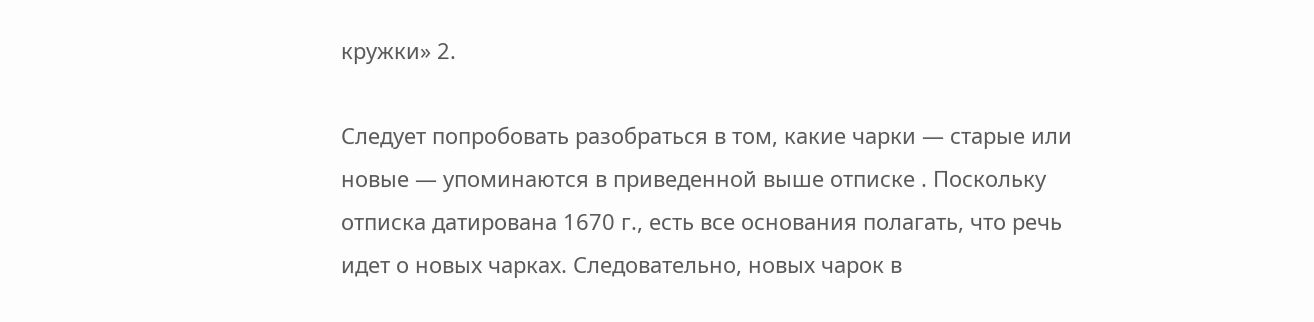кружки» 2.

Следует попробовать разобраться в том, какие чарки — старые или новые — упоминаются в приведенной выше отписке . Поскольку отписка датирована 1670 г., есть все основания полагать, что речь идет о новых чарках. Следовательно, новых чарок в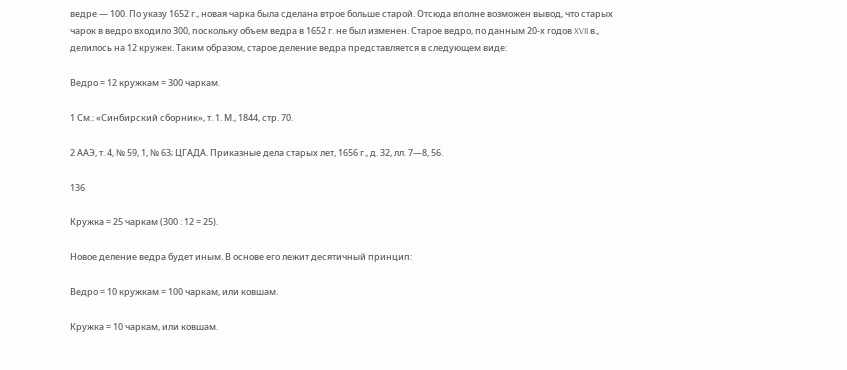ведре — 100. По указу 1652 г., новая чарка была сделана втрое больше старой. Отсюда вполне возможен вывод, что старых чарок в ведро входило 300, поскольку объем ведра в 1652 г. не был изменен. Старое ведро, по данным 20-х годов XVII в., делилось на 12 кружек. Таким образом, старое деление ведра представляется в следующем виде:

Ведро = 12 кружкам = 300 чаркам.

1 См.: «Синбирский сборник», т. 1. М., 1844, стр. 70.

2 ААЭ, т. 4, № 59, 1, № 63; ЦГАДА. Приказные дела старых лет, 1656 г., д. 32, лл. 7—8, 56.

136

Кружка = 25 чаркам (300 : 12 = 25).

Новое деление ведра будет иным. В основе его лежит десятичный принцип:

Ведро = 10 кружкам = 100 чаркам, или ковшам.

Кружка = 10 чаркам, или ковшам.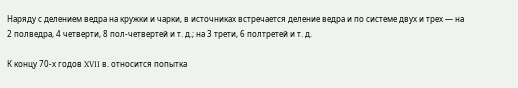Наряду с делением ведра на кружки и чарки, в источниках встречается деление ведра и по системе двух и трех — на 2 полведра, 4 четверти, 8 пол-четвертей и т. д.; на 3 трети, 6 полтретей и т. д.

К концу 70-х годов XVII в. относится попытка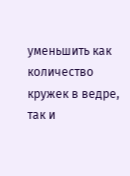уменьшить как количество кружек в ведре, так и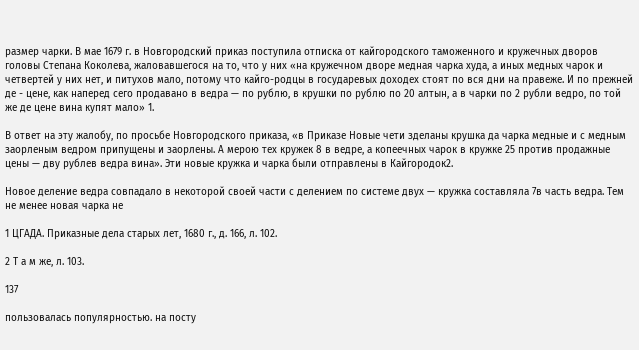размер чарки. В мае 1679 г. в Новгородский приказ поступила отписка от кайгородского таможенного и кружечных дворов головы Степана Коколева, жаловавшегося на то, что у них «на кружечном дворе медная чарка худа, а иных медных чарок и четвертей у них нет, и питухов мало, потому что кайго-родцы в государевых доходех стоят по вся дни на правеже. И по прежней де - цене, как наперед сего продавано в ведра — по рублю, в крушки по рублю по 20 алтын, а в чарки по 2 рубли ведро, по той же де цене вина купят мало» 1.

В ответ на эту жалобу, по просьбе Новгородского приказа, «в Приказе Новые чети зделаны крушка да чарка медные и с медным заорленым ведром припущены и заорлены. А мерою тех кружек 8 в ведре, а копеечных чарок в кружке 25 против продажные цены — дву рублев ведра вина». Эти новые кружка и чарка были отправлены в Кайгородок2.

Новое деление ведра совпадало в некоторой своей части с делением по системе двух — кружка составляла 7в часть ведра. Тем не менее новая чарка не

1 ЦГАДА. Приказные дела старых лет, 1680 г., д. 166, л. 102.

2 Т а м же, л. 103.

137

пользовалась популярностью. на посту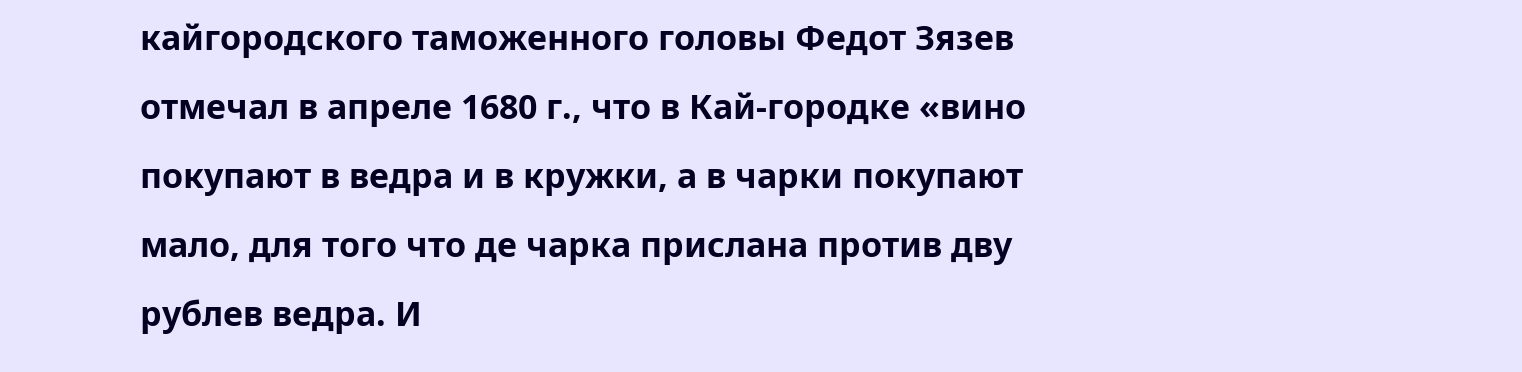кайгородского таможенного головы Федот Зязев отмечал в апреле 1680 г., что в Кай-городке «вино покупают в ведра и в кружки, а в чарки покупают мало, для того что де чарка прислана против дву рублев ведра. И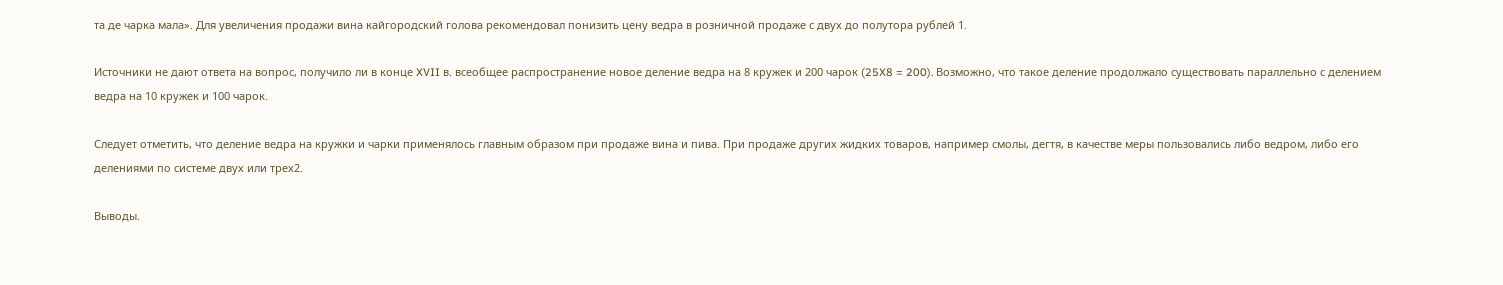та де чарка мала». Для увеличения продажи вина кайгородский голова рекомендовал понизить цену ведра в розничной продаже с двух до полутора рублей 1.

Источники не дают ответа на вопрос, получило ли в конце XVII в. всеобщее распространение новое деление ведра на 8 кружек и 200 чарок (25X8 = 200). Возможно, что такое деление продолжало существовать параллельно с делением ведра на 10 кружек и 100 чарок.

Следует отметить, что деление ведра на кружки и чарки применялось главным образом при продаже вина и пива. При продаже других жидких товаров, например смолы, дегтя, в качестве меры пользовались либо ведром, либо его делениями по системе двух или трех2.

Выводы.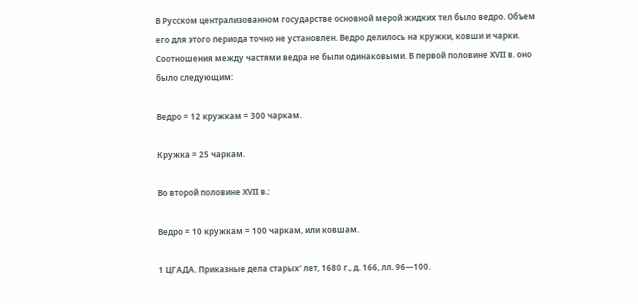В Русском централизованном государстве основной мерой жидких тел было ведро. Объем его для этого периода точно не установлен. Ведро делилось на кружки, ковши и чарки. Соотношения между частями ведра не были одинаковыми. В первой половине XVII в. оно было следующим:

Ведро = 12 кружкам = 300 чаркам.

Кружка = 25 чаркам.

Во второй половине XVII в.:

Ведро = 10 кружкам = 100 чаркам, или ковшам.

1 ЦГАДА. Приказные дела старых' лет, 1680 г., д. 166, лл. 96—100.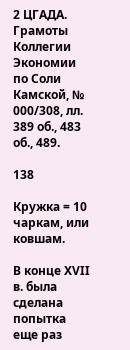2 ЦГАДА. Грамоты Коллегии Экономии по Соли Камской, № 000/308, лл. 389 об., 483 об., 489.

138

Кружка = 10 чаркам, или ковшам.

В конце XVII в. была сделана попытка еще раз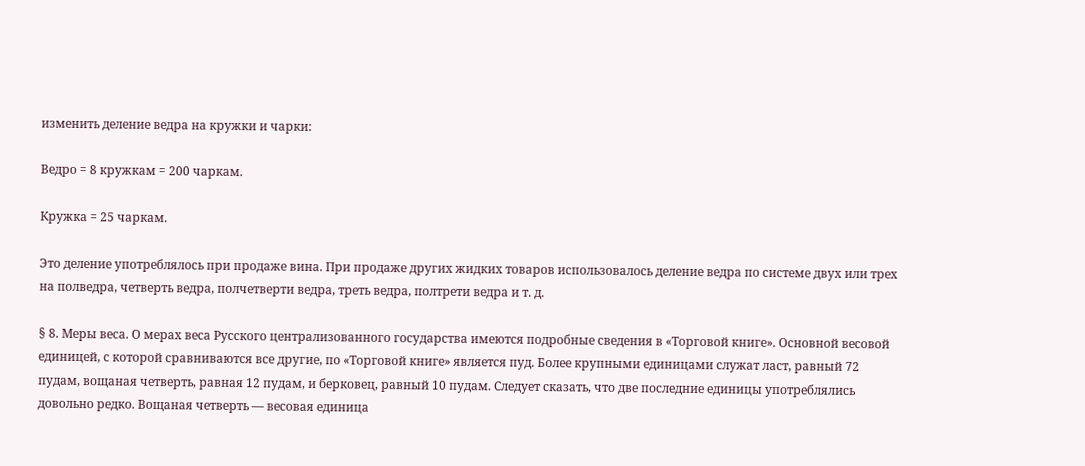изменить деление ведра на кружки и чарки:

Ведро = 8 кружкам = 200 чаркам.

Кружка = 25 чаркам.

Это деление употреблялось при продаже вина. При продаже других жидких товаров использовалось деление ведра по системе двух или трех на полведра, четверть ведра, полчетверти ведра, треть ведра, полтрети ведра и т. д.

§ 8. Меры веса. О мерах веса Русского централизованного государства имеются подробные сведения в «Торговой книге». Основной весовой единицей, с которой сравниваются все другие, по «Торговой книге» является пуд. Более крупными единицами служат ласт, равный 72 пудам, вощаная четверть, равная 12 пудам, и берковец, равный 10 пудам. Следует сказать, что две последние единицы употреблялись довольно редко. Вощаная четверть — весовая единица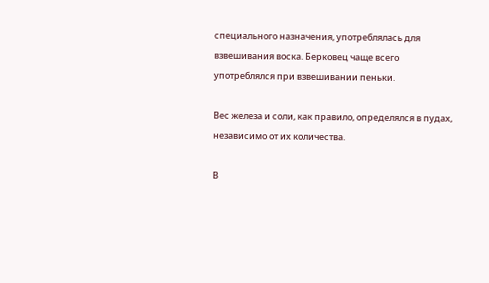специального назначения, употреблялась для взвешивания воска. Берковец чаще всего употреблялся при взвешивании пеньки.

Вес железа и соли, как правило, определялся в пудах, независимо от их количества.

В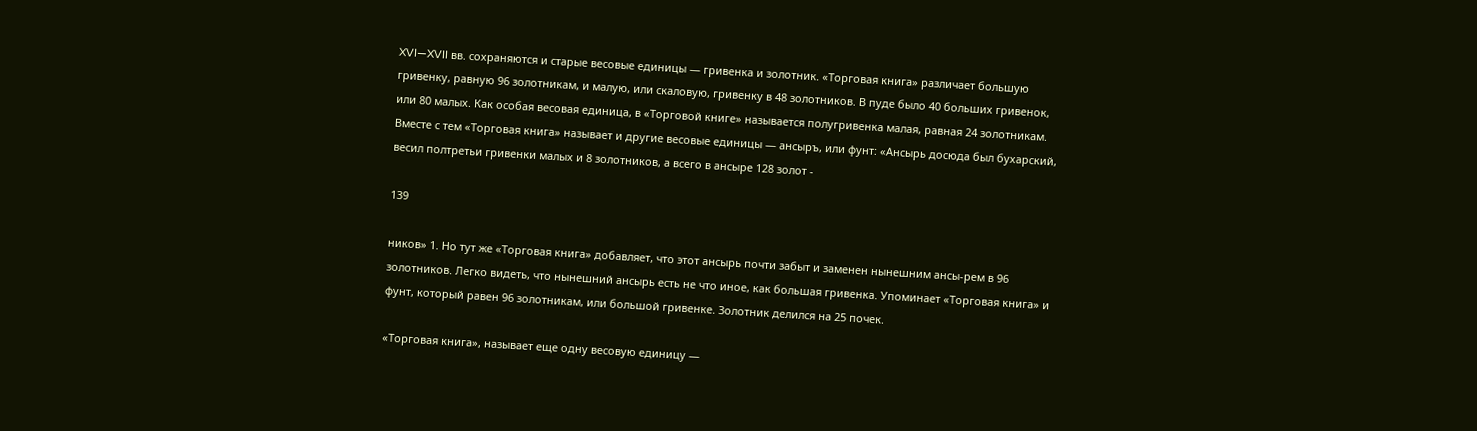XVI—XVII вв. сохраняются и старые весовые единицы — гривенка и золотник. «Торговая книга» различает большую гривенку, равную 96 золотникам, и малую, или скаловую, гривенку в 48 золотников. В пуде было 40 больших гривенок, или 80 малых. Как особая весовая единица, в «Торговой книге» называется полугривенка малая, равная 24 золотникам. Вместе с тем «Торговая книга» называет и другие весовые единицы — ансыръ, или фунт: «Ансырь досюда был бухарский, весил полтретьи гривенки малых и 8 золотников, а всего в ансыре 128 золот -

139

ников» 1. Но тут же «Торговая книга» добавляет, что этот ансырь почти забыт и заменен нынешним ансы-рем в 96 золотников. Легко видеть, что нынешний ансырь есть не что иное, как большая гривенка. Упоминает «Торговая книга» и фунт, который равен 96 золотникам, или большой гривенке. Золотник делился на 25 почек.

«Торговая книга», называет еще одну весовую единицу —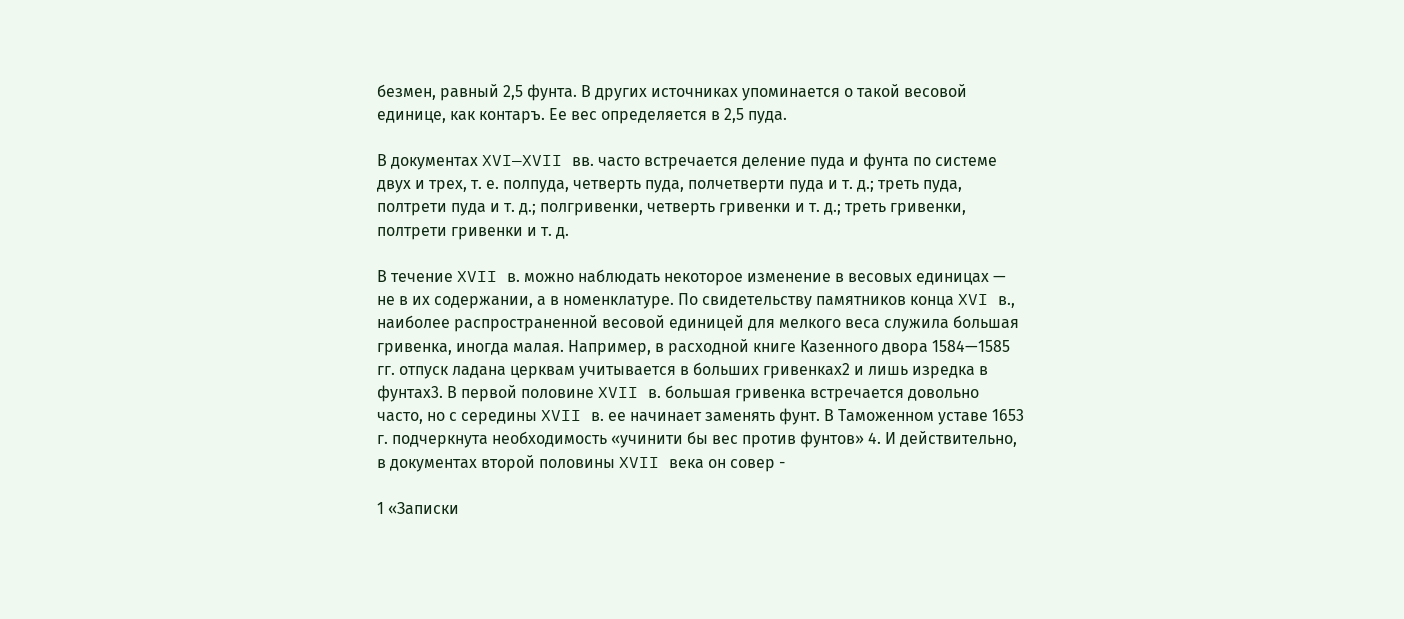безмен, равный 2,5 фунта. В других источниках упоминается о такой весовой единице, как контаръ. Ее вес определяется в 2,5 пуда.

В документах XVI—XVII вв. часто встречается деление пуда и фунта по системе двух и трех, т. е. полпуда, четверть пуда, полчетверти пуда и т. д.; треть пуда, полтрети пуда и т. д.; полгривенки, четверть гривенки и т. д.; треть гривенки, полтрети гривенки и т. д.

В течение XVII в. можно наблюдать некоторое изменение в весовых единицах — не в их содержании, а в номенклатуре. По свидетельству памятников конца XVI в., наиболее распространенной весовой единицей для мелкого веса служила большая гривенка, иногда малая. Например, в расходной книге Казенного двора 1584—1585 гг. отпуск ладана церквам учитывается в больших гривенках2 и лишь изредка в фунтах3. В первой половине XVII в. большая гривенка встречается довольно часто, но с середины XVII в. ее начинает заменять фунт. В Таможенном уставе 1653 г. подчеркнута необходимость «учинити бы вес против фунтов» 4. И действительно, в документах второй половины XVII века он совер -

1 «Записки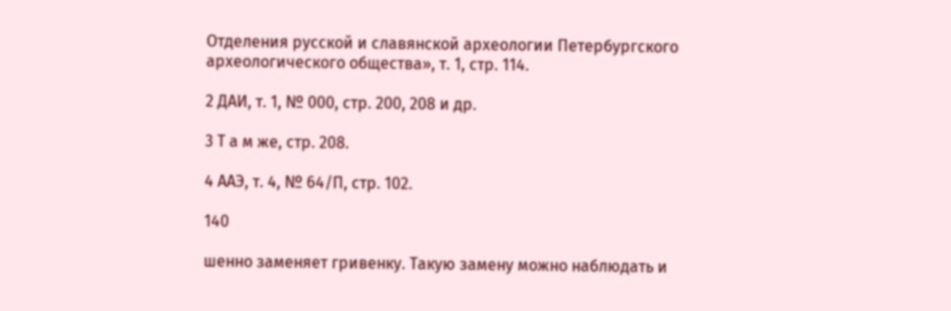Отделения русской и славянской археологии Петербургского археологического общества», т. 1, стр. 114.

2 ДАИ, т. 1, № 000, стр. 200, 208 и др.

3 Т а м же, стр. 208.

4 ААЭ, т. 4, № 64/П, стр. 102.

140

шенно заменяет гривенку. Такую замену можно наблюдать и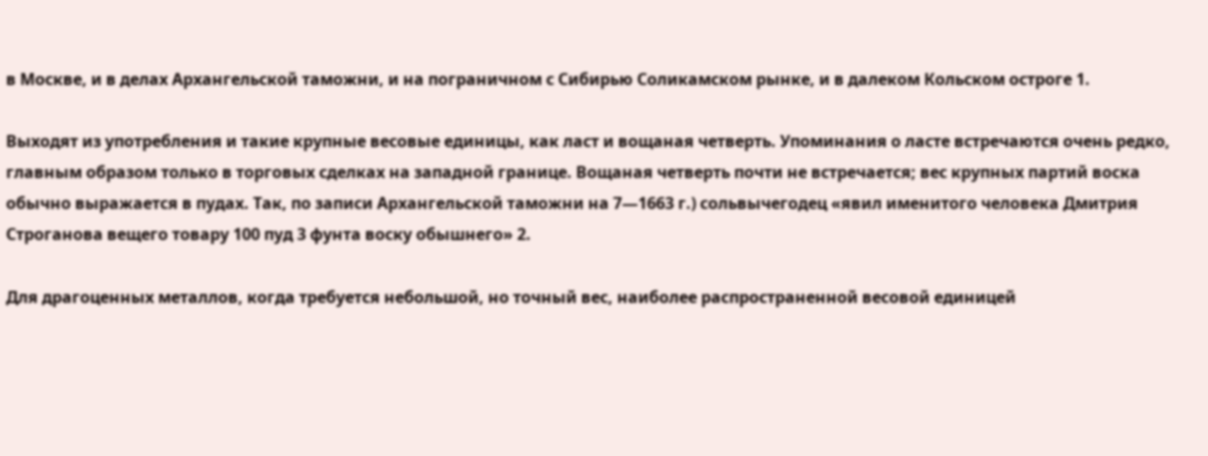в Москве, и в делах Архангельской таможни, и на пограничном с Сибирью Соликамском рынке, и в далеком Кольском остроге 1.

Выходят из употребления и такие крупные весовые единицы, как ласт и вощаная четверть. Упоминания о ласте встречаются очень редко, главным образом только в торговых сделках на западной границе. Вощаная четверть почти не встречается; вес крупных партий воска обычно выражается в пудах. Так, по записи Архангельской таможни на 7—1663 г.) сольвычегодец «явил именитого человека Дмитрия Строганова вещего товару 100 пуд 3 фунта воску обышнего» 2.

Для драгоценных металлов, когда требуется небольшой, но точный вес, наиболее распространенной весовой единицей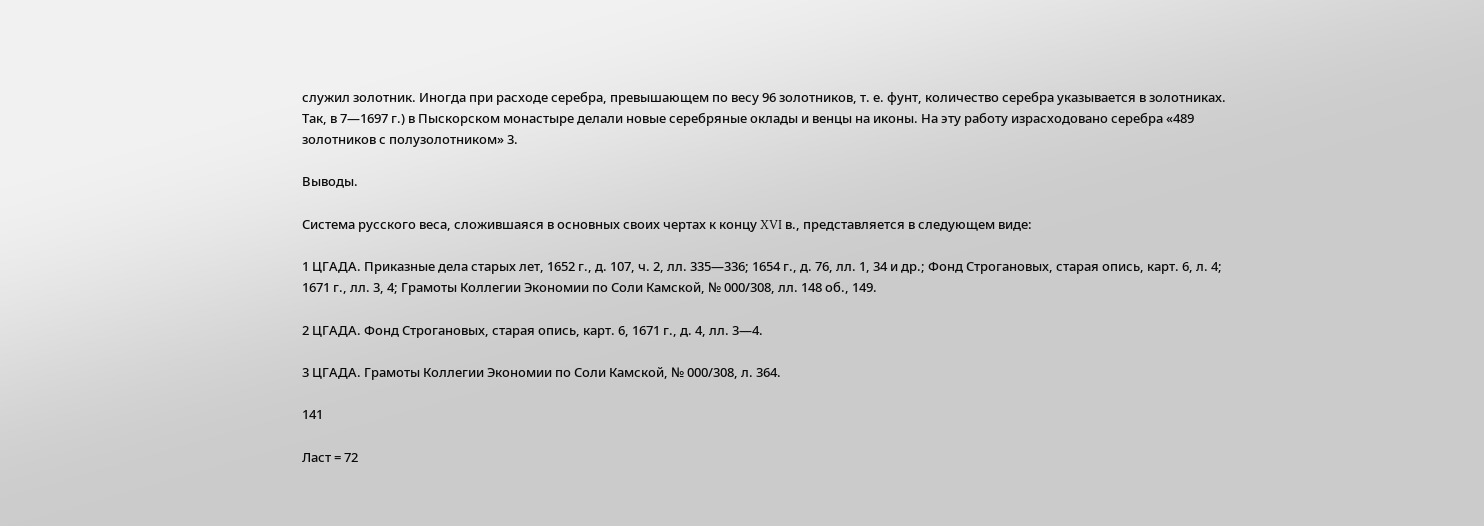служил золотник. Иногда при расходе серебра, превышающем по весу 96 золотников, т. е. фунт, количество серебра указывается в золотниках. Так, в 7—1697 г.) в Пыскорском монастыре делали новые серебряные оклады и венцы на иконы. На эту работу израсходовано серебра «489 золотников с полузолотником» 3.

Выводы.

Система русского веса, сложившаяся в основных своих чертах к концу XVI в., представляется в следующем виде:

1 ЦГАДА. Приказные дела старых лет, 1652 г., д. 107, ч. 2, лл. 335—336; 1654 г., д. 76, лл. 1, 34 и др.; Фонд Строгановых, старая опись, карт. 6, л. 4; 1671 г., лл. 3, 4; Грамоты Коллегии Экономии по Соли Камской, № 000/308, лл. 148 об., 149.

2 ЦГАДА. Фонд Строгановых, старая опись, карт. 6, 1671 г., д. 4, лл. 3—4.

3 ЦГАДА. Грамоты Коллегии Экономии по Соли Камской, № 000/308, л. 364.

141

Ласт = 72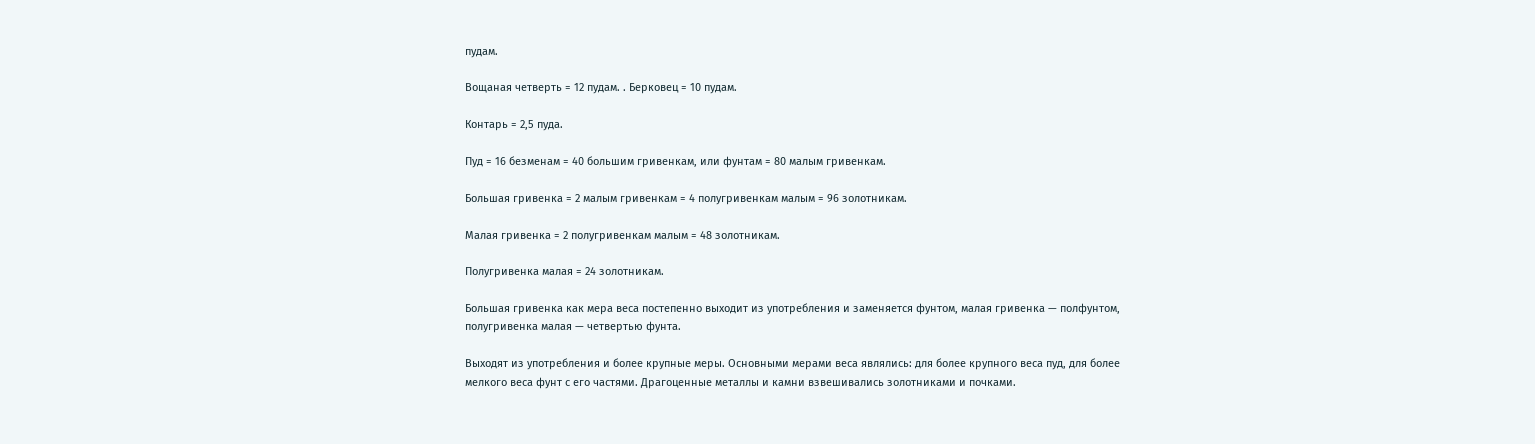пудам.

Вощаная четверть = 12 пудам. . Берковец = 10 пудам.

Контарь = 2,5 пуда.

Пуд = 16 безменам = 40 большим гривенкам, или фунтам = 80 малым гривенкам.

Большая гривенка = 2 малым гривенкам = 4 полугривенкам малым = 96 золотникам.

Малая гривенка = 2 полугривенкам малым = 48 золотникам.

Полугривенка малая = 24 золотникам.

Большая гривенка как мера веса постепенно выходит из употребления и заменяется фунтом, малая гривенка — полфунтом, полугривенка малая — четвертью фунта.

Выходят из употребления и более крупные меры. Основными мерами веса являлись: для более крупного веса пуд, для более мелкого веса фунт с его частями. Драгоценные металлы и камни взвешивались золотниками и почками.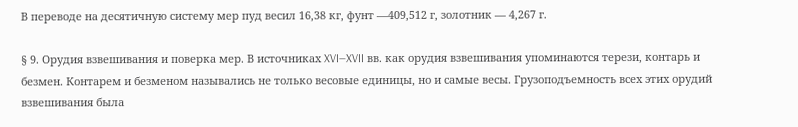В переводе на десятичную систему мер пуд весил 16,38 кг, фунт —409,512 г, золотник — 4,267 г.

§ 9. Орудия взвешивания и поверка мер. В источниках XVI—XVII вв. как орудия взвешивания упоминаются терези, контарь и безмен. Контарем и безменом назывались не только весовые единицы, но и самые весы. Грузоподъемность всех этих орудий взвешивания была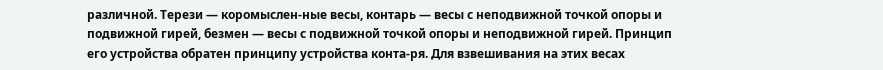различной. Терези — коромыслен-ные весы, контарь — весы с неподвижной точкой опоры и подвижной гирей, безмен — весы с подвижной точкой опоры и неподвижной гирей. Принцип его устройства обратен принципу устройства конта-ря. Для взвешивания на этих весах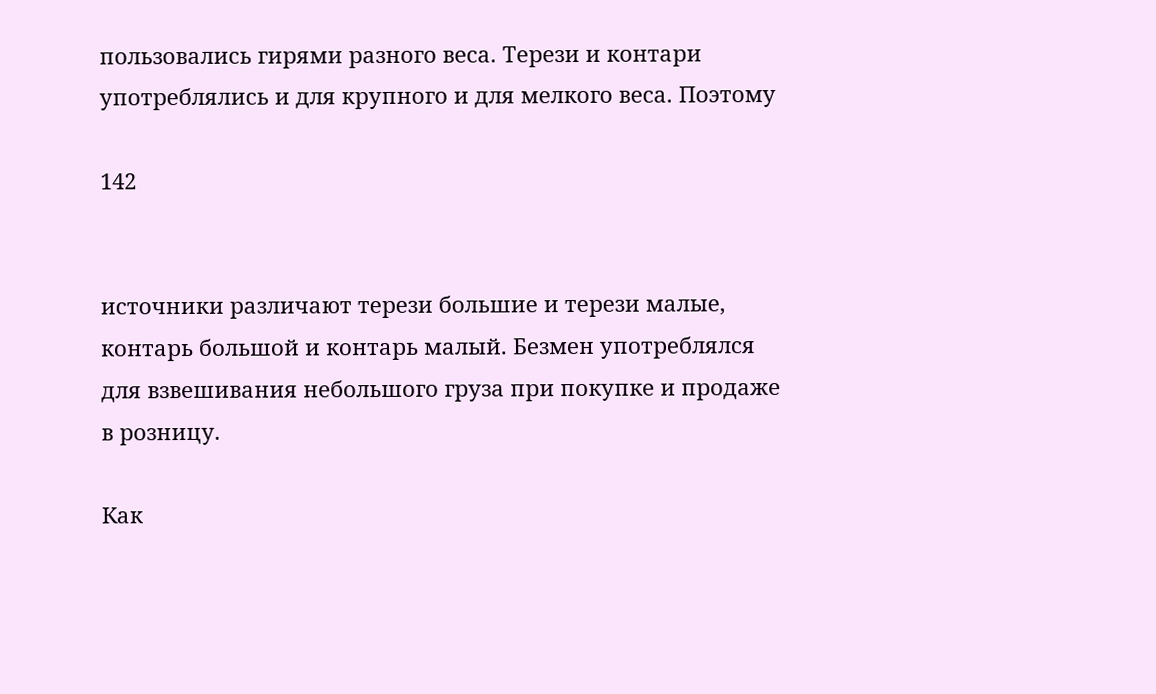пользовались гирями разного веса. Терези и контари употреблялись и для крупного и для мелкого веса. Поэтому

142


источники различают терези большие и терези малые, контарь большой и контарь малый. Безмен употреблялся для взвешивания небольшого груза при покупке и продаже в розницу.

Как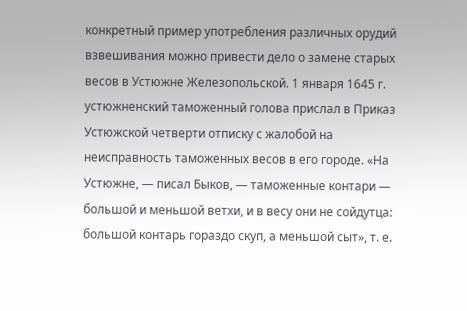конкретный пример употребления различных орудий взвешивания можно привести дело о замене старых весов в Устюжне Железопольской. 1 января 1645 г. устюжненский таможенный голова прислал в Приказ Устюжской четверти отписку с жалобой на неисправность таможенных весов в его городе. «На Устюжне, — писал Быков, — таможенные контари — большой и меньшой ветхи, и в весу они не сойдутца: большой контарь гораздо скуп, а меньшой сыт», т. е.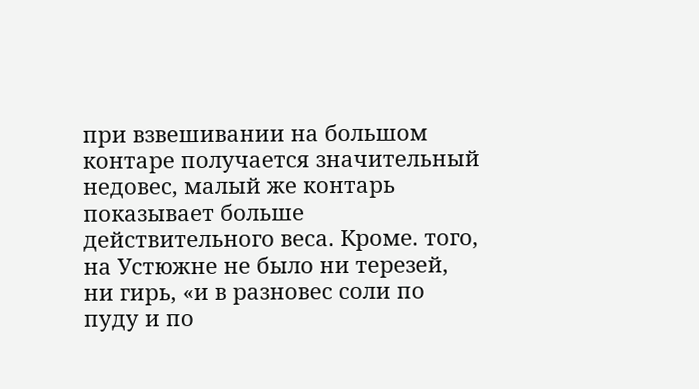при взвешивании на большом контаре получается значительный недовес, малый же контарь показывает больше действительного веса. Кроме. того, на Устюжне не было ни терезей, ни гирь, «и в разновес соли по пуду и по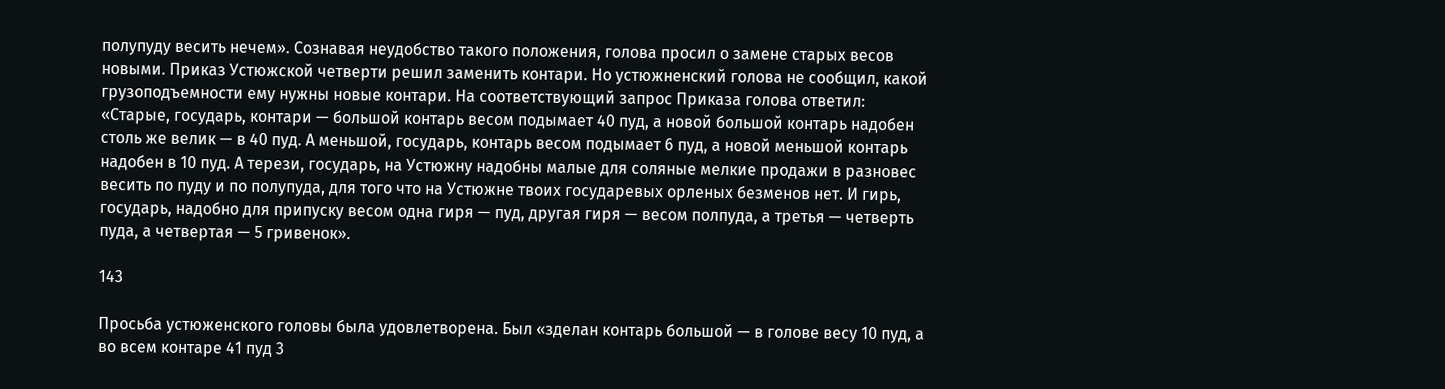полупуду весить нечем». Сознавая неудобство такого положения, голова просил о замене старых весов новыми. Приказ Устюжской четверти решил заменить контари. Но устюжненский голова не сообщил, какой грузоподъемности ему нужны новые контари. На соответствующий запрос Приказа голова ответил: «Старые, государь, контари — большой контарь весом подымает 40 пуд, а новой большой контарь надобен столь же велик — в 40 пуд. А меньшой, государь, контарь весом подымает 6 пуд, а новой меньшой контарь надобен в 10 пуд. А терези, государь, на Устюжну надобны малые для соляные мелкие продажи в разновес весить по пуду и по полупуда, для того что на Устюжне твоих государевых орленых безменов нет. И гирь, государь, надобно для припуску весом одна гиря — пуд, другая гиря — весом полпуда, а третья — четверть пуда, а четвертая — 5 гривенок».

143

Просьба устюженского головы была удовлетворена. Был «зделан контарь большой — в голове весу 10 пуд, а во всем контаре 41 пуд 3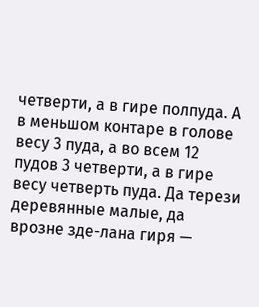четверти, а в гире полпуда. А в меньшом контаре в голове весу 3 пуда, а во всем 12 пудов 3 четверти, а в гире весу четверть пуда. Да терези деревянные малые, да врозне зде-лана гиря —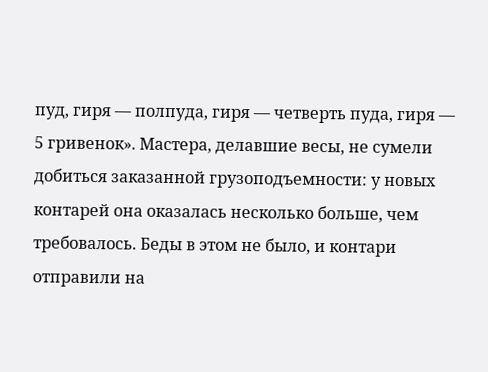пуд, гиря — полпуда, гиря — четверть пуда, гиря — 5 гривенок». Мастера, делавшие весы, не сумели добиться заказанной грузоподъемности: у новых контарей она оказалась несколько больше, чем требовалось. Беды в этом не было, и контари отправили на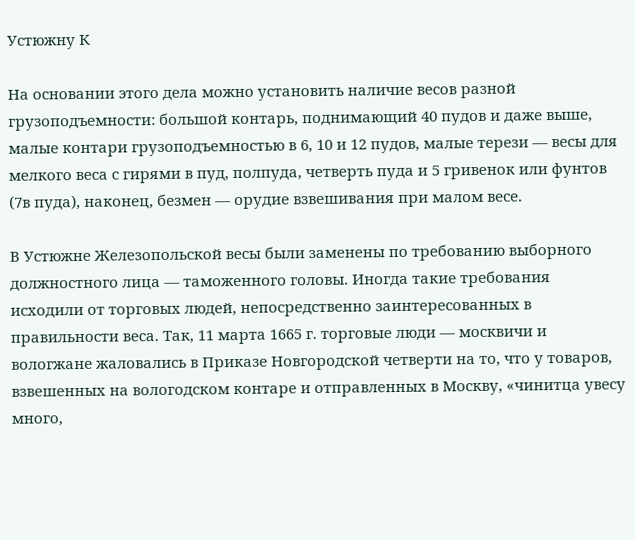Устюжну К

На основании этого дела можно установить наличие весов разной грузоподъемности: большой контарь, поднимающий 40 пудов и даже выше, малые контари грузоподъемностью в 6, 10 и 12 пудов, малые терези — весы для мелкого веса с гирями в пуд, полпуда, четверть пуда и 5 гривенок или фунтов (7в пуда), наконец, безмен — орудие взвешивания при малом весе.

В Устюжне Железопольской весы были заменены по требованию выборного должностного лица — таможенного головы. Иногда такие требования исходили от торговых людей, непосредственно заинтересованных в правильности веса. Так, 11 марта 1665 г. торговые люди — москвичи и вологжане жаловались в Приказе Новгородской четверти на то, что у товаров, взвешенных на вологодском контаре и отправленных в Москву, «чинитца увесу много,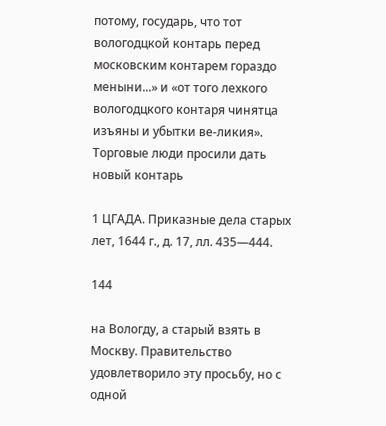потому, государь, что тот вологодцкой контарь перед московским контарем гораздо меныни...» и «от того лехкого вологодцкого контаря чинятца изъяны и убытки ве-ликия». Торговые люди просили дать новый контарь

1 ЦГАДА. Приказные дела старых лет, 1644 г., д. 17, лл. 435—444.

144

на Вологду, а старый взять в Москву. Правительство удовлетворило эту просьбу, но с одной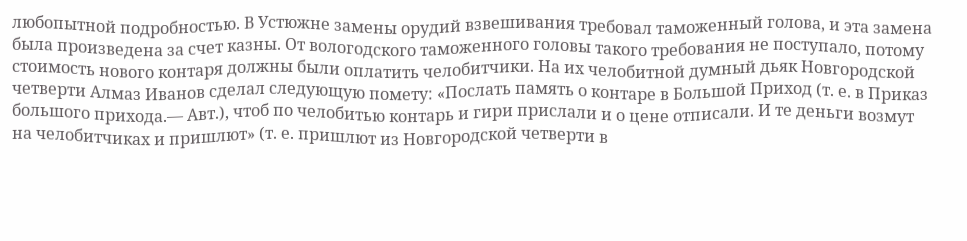любопытной подробностью. В Устюжне замены орудий взвешивания требовал таможенный голова, и эта замена была произведена за счет казны. От вологодского таможенного головы такого требования не поступало, потому стоимость нового контаря должны были оплатить челобитчики. На их челобитной думный дьяк Новгородской четверти Алмаз Иванов сделал следующую помету: «Послать память о контаре в Большой Приход (т. е. в Приказ большого прихода.— Авт.), чтоб по челобитью контарь и гири прислали и о цене отписали. И те деньги возмут на челобитчиках и пришлют» (т. е. пришлют из Новгородской четверти в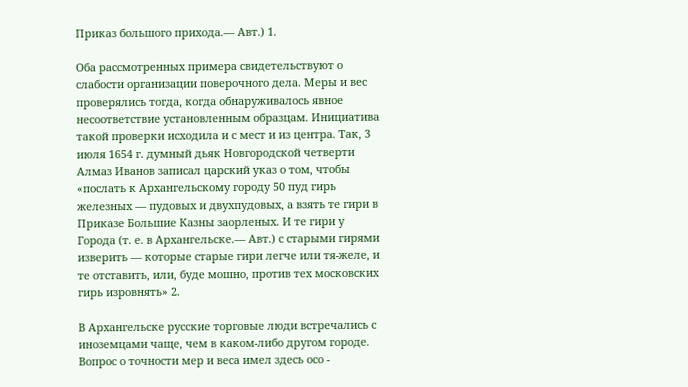Приказ большого прихода.— Авт.) 1.

Оба рассмотренных примера свидетельствуют о слабости организации поверочного дела. Меры и вес проверялись тогда, когда обнаруживалось явное несоответствие установленным образцам. Инициатива такой проверки исходила и с мест и из центра. Так, 3 июля 1654 г. думный дьяк Новгородской четверти Алмаз Иванов записал царский указ о том, чтобы «послать к Архангельскому городу 50 пуд гирь железных — пудовых и двухпудовых, а взять те гири в Приказе Большие Казны заорленых. И те гири у Города (т. е. в Архангельске.— Авт.) с старыми гирями изверить — которые старые гири легче или тя-желе, и те отставить, или, буде мошно, против тех московских гирь изровнять» 2.

В Архангельске русские торговые люди встречались с иноземцами чаще, чем в каком-либо другом городе. Вопрос о точности мер и веса имел здесь осо -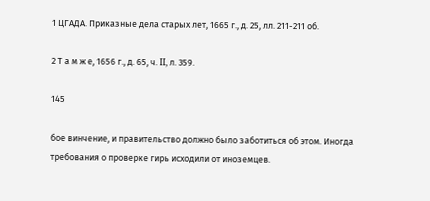1 ЦГАДА. Приказные дела старых лет, 1665 г., д. 25, лл. 211-211 об.

2 Т а м ж е, 1656 г., д. 65, ч. II, л. 359.

145

бое винчение, и правительство должно было заботиться об этом. Иногда требования о проверке гирь исходили от иноземцев.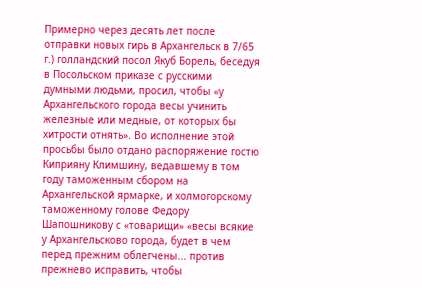Примерно через десять лет после отправки новых гирь в Архангельск в 7/65 г.) голландский посол Якуб Борель, беседуя в Посольском приказе с русскими думными людьми, просил, чтобы «у Архангельского города весы учинить железные или медные, от которых бы хитрости отнять». Во исполнение этой просьбы было отдано распоряжение гостю Киприяну Климшину, ведавшему в том году таможенным сбором на Архангельской ярмарке, и холмогорскому таможенному голове Федору Шапошникову с «товарищи» «весы всякие у Архангельсково города, будет в чем перед прежним облегчены... против прежнево исправить, чтобы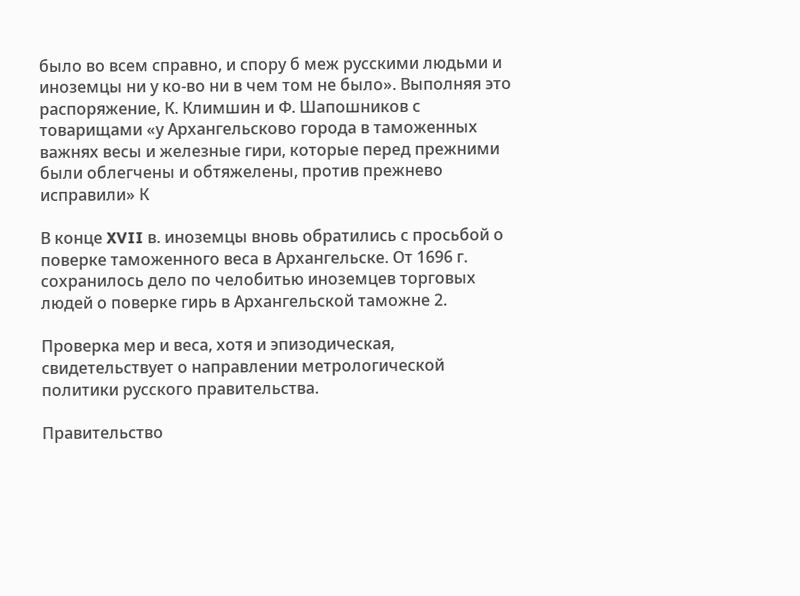было во всем справно, и спору б меж русскими людьми и иноземцы ни у ко-во ни в чем том не было». Выполняя это распоряжение, К. Климшин и Ф. Шапошников с товарищами «у Архангельсково города в таможенных важнях весы и железные гири, которые перед прежними были облегчены и обтяжелены, против прежнево исправили» К

В конце XVII в. иноземцы вновь обратились с просьбой о поверке таможенного веса в Архангельске. От 1696 г. сохранилось дело по челобитью иноземцев торговых людей о поверке гирь в Архангельской таможне 2.

Проверка мер и веса, хотя и эпизодическая, свидетельствует о направлении метрологической политики русского правительства.

Правительство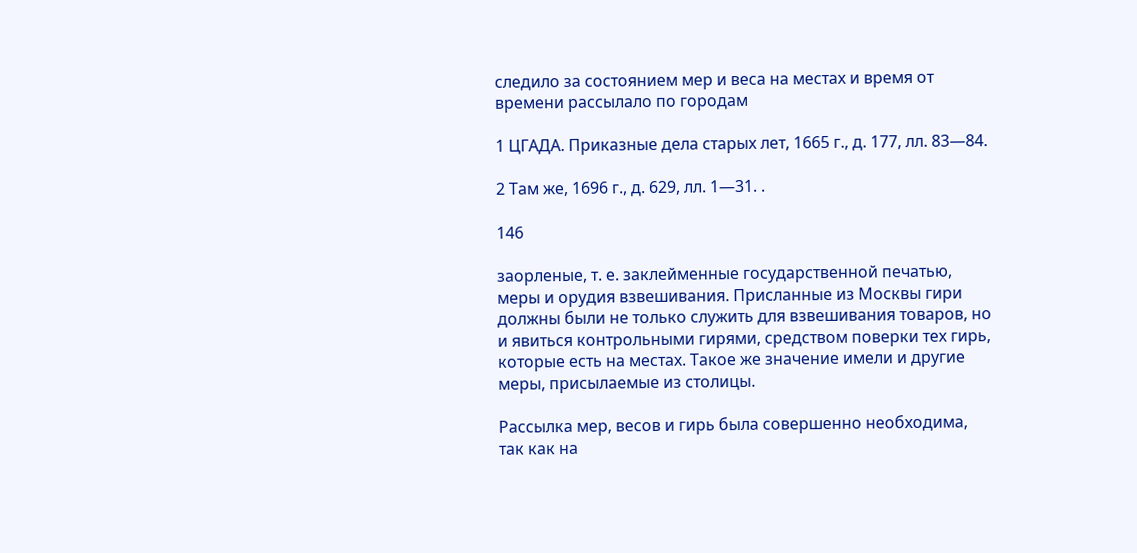следило за состоянием мер и веса на местах и время от времени рассылало по городам

1 ЦГАДА. Приказные дела старых лет, 1665 г., д. 177, лл. 83—84.

2 Там же, 1696 г., д. 629, лл. 1—31. .

146

заорленые, т. е. заклейменные государственной печатью, меры и орудия взвешивания. Присланные из Москвы гири должны были не только служить для взвешивания товаров, но и явиться контрольными гирями, средством поверки тех гирь, которые есть на местах. Такое же значение имели и другие меры, присылаемые из столицы.

Рассылка мер, весов и гирь была совершенно необходима, так как на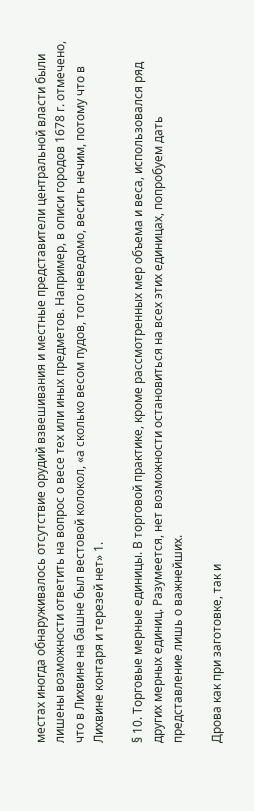местах иногда обнаруживалось отсутствие орудий взвешивания и местные представители центральной власти были лишены возможности ответить на вопрос о весе тех или иных предметов. Например, в описи городов 1678 г. отмечено, что в Лихвине на башне был вестовой колокол, «а сколько весом пудов, того неведомо, весить нечим, потому что в Лихвине контаря и терезей нет» 1.

§ 10. Торговые мерные единицы. В торговой практике, кроме рассмотренных мер объема и веса, использовался ряд других мерных единиц. Разумеется, нет возможности остановиться на всех этих единицах, попробуем дать представление лишь о важнейших.

Дрова как при заготовке, так и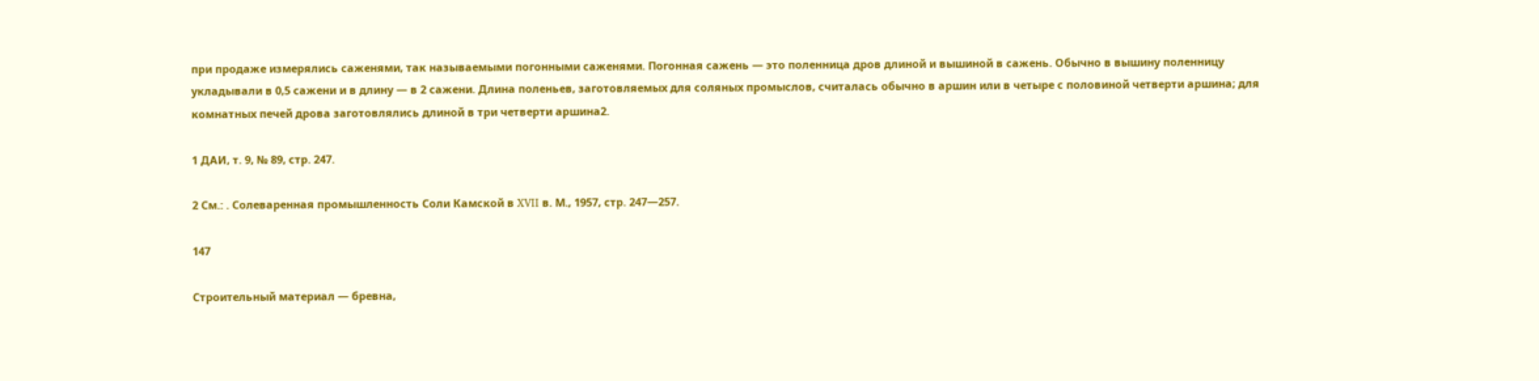при продаже измерялись саженями, так называемыми погонными саженями. Погонная сажень — это поленница дров длиной и вышиной в сажень. Обычно в вышину поленницу укладывали в 0,5 сажени и в длину — в 2 сажени. Длина поленьев, заготовляемых для соляных промыслов, считалась обычно в аршин или в четыре с половиной четверти аршина; для комнатных печей дрова заготовлялись длиной в три четверти аршина2.

1 ДАИ, т. 9, № 89, стр. 247.

2 См.: . Солеваренная промышленность Соли Камской в XVII в. М., 1957, стр. 247—257.

147

Строительный материал — бревна,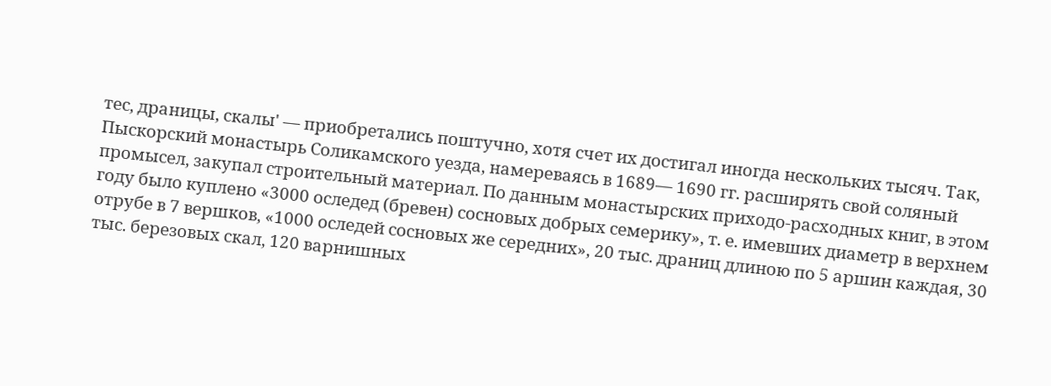тес, драницы, скалы' — приобретались поштучно, хотя счет их достигал иногда нескольких тысяч. Так, Пыскорский монастырь Соликамского уезда, намереваясь в 1689— 1690 гг. расширять свой соляный промысел, закупал строительный материал. По данным монастырских приходо-расходных книг, в этом году было куплено «3000 оследед (бревен) сосновых добрых семерику», т. е. имевших диаметр в верхнем отрубе в 7 вершков, «1000 оследей сосновых же середних», 20 тыс. драниц длиною по 5 аршин каждая, 30 тыс. березовых скал, 120 варнишных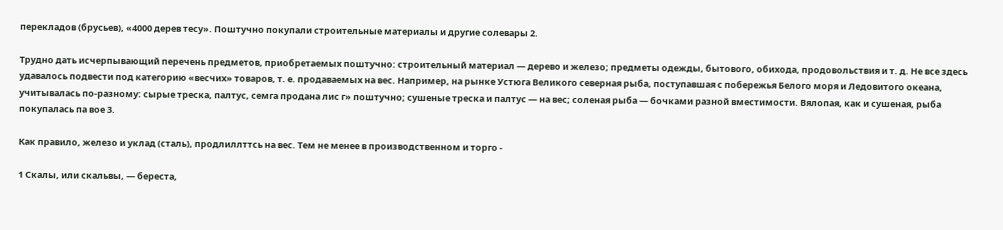перекладов (брусьев), «4000 дерев тесу». Поштучно покупали строительные материалы и другие солевары 2.

Трудно дать исчерпывающий перечень предметов, приобретаемых поштучно: строительный материал — дерево и железо; предметы одежды, бытового, обихода, продовольствия и т. д. Не все здесь удавалось подвести под категорию «весчих» товаров, т. е. продаваемых на вес. Например, на рынке Устюга Великого северная рыба, поступавшая с побережья Белого моря и Ледовитого океана, учитывалась по-разному: сырые треска, палтус, семга продана лис г» поштучно; сушеные треска и палтус — на вес; соленая рыба — бочками разной вместимости. Вялопая, как и сушеная, рыба покупалась па вое 3.

Как правило, железо и уклад (сталь), продлиллттсь на вес. Тем не менее в производственном и торго -

1 Скалы, или скальвы, — береста,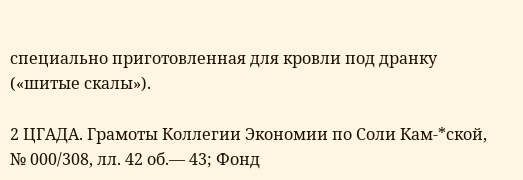специально приготовленная для кровли под дранку («шитые скалы»).

2 ЦГАДА. Грамоты Коллегии Экономии по Соли Кам-*ской, № 000/308, лл. 42 об.— 43; Фонд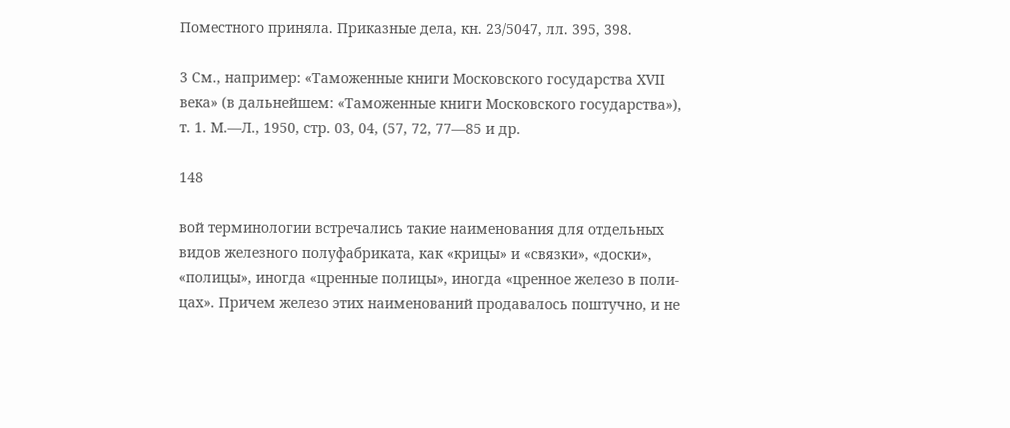Поместного приняла. Приказные дела, кн. 23/5047, лл. 395, 398.

3 См., например: «Таможенные книги Московского государства XVII века» (в дальнейшем: «Таможенные книги Московского государства»), т. 1. М.—Л., 1950, стр. 03, 04, (57, 72, 77—85 и др.

148

вой терминологии встречались такие наименования для отдельных видов железного полуфабриката, как «крицы» и «связки», «доски», «полицы», иногда «цренные полицы», иногда «цренное железо в поли-цах». Причем железо этих наименований продавалось поштучно, и не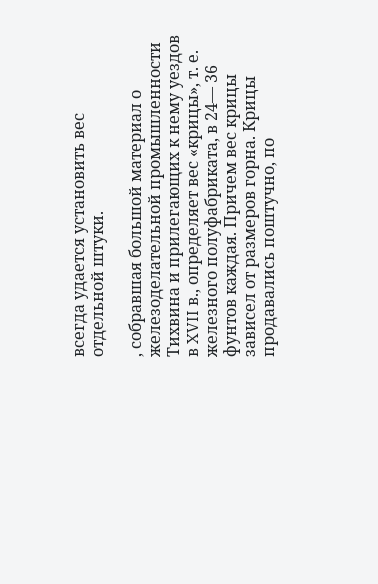всегда удается установить вес отдельной штуки.

, собравшая большой материал о железоделательной промышленности Тихвина и прилегающих к нему уездов в XVII в., определяет вес «крицы», т. е. железного полуфабриката, в 24— 36 фунтов каждая. Причем вес крицы зависел от размеров горна. Крицы продавались поштучно, по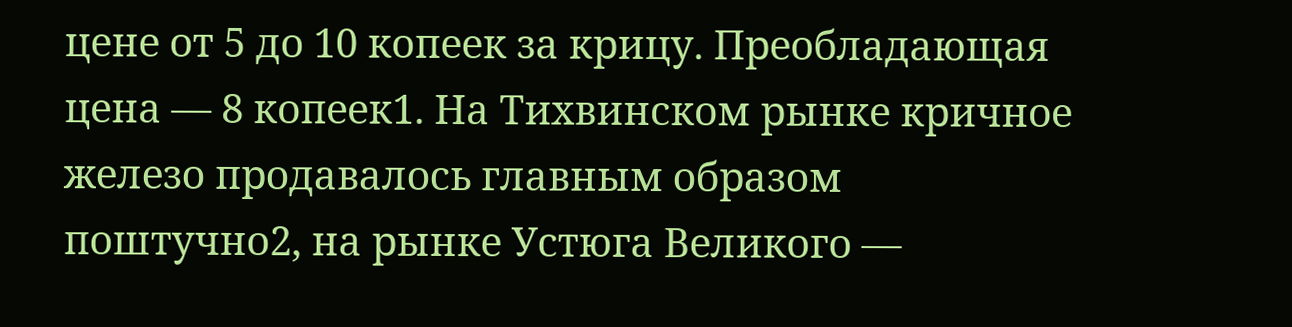цене от 5 до 10 копеек за крицу. Преобладающая цена — 8 копеек1. На Тихвинском рынке кричное железо продавалось главным образом поштучно2, на рынке Устюга Великого —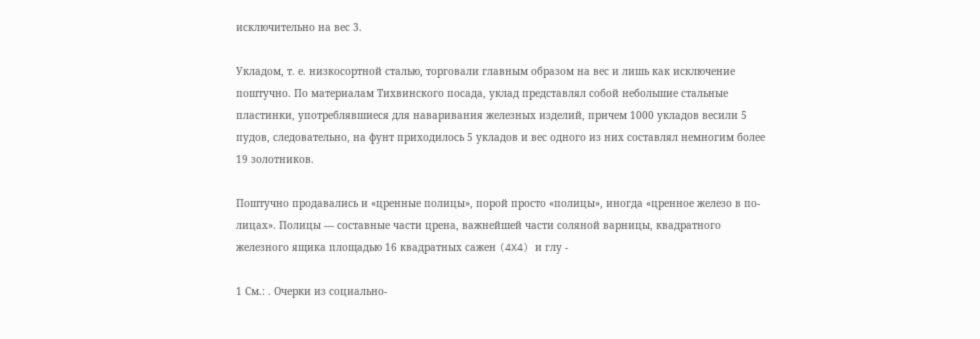исключительно на вес 3.

Укладом, т. е. низкосортной сталью, торговали главным образом на вес и лишь как исключение поштучно. По материалам Тихвинского посада, уклад представлял собой небольшие стальные пластинки, употреблявшиеся для наваривания железных изделий, причем 1000 укладов весили 5 пудов, следовательно, на фунт приходилось 5 укладов и вес одного из них составлял немногим более 19 золотников.

Поштучно продавались и «цренные полицы», порой просто «полицы», иногда «цренное железо в по-лицах». Полицы — составные части црена, важнейшей части соляной варницы, квадратного железного ящика площадью 16 квадратных сажен (4X4) и глу -

1 См.: . Очерки из социально-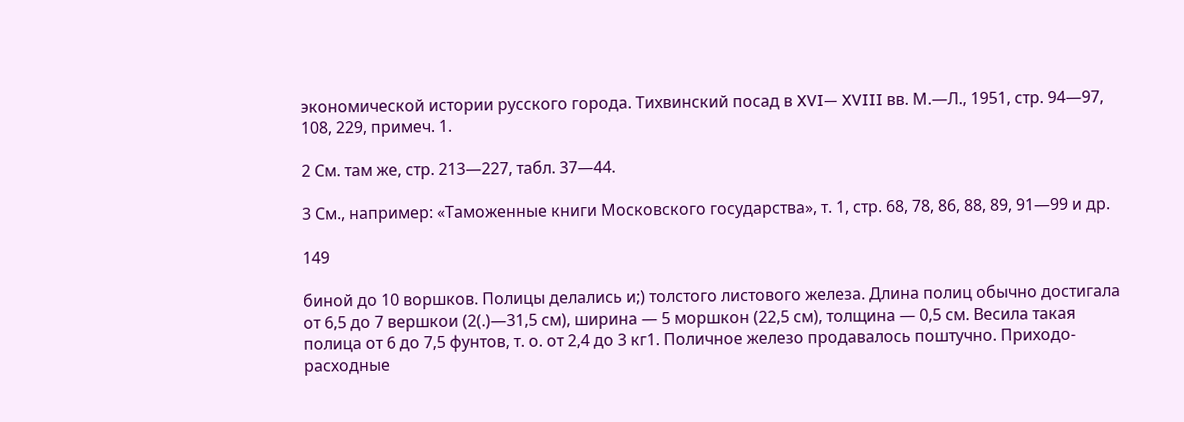экономической истории русского города. Тихвинский посад в XVI— XVIII вв. М.—Л., 1951, стр. 94—97, 108, 229, примеч. 1.

2 См. там же, стр. 213—227, табл. 37—44.

3 См., например: «Таможенные книги Московского государства», т. 1, стр. 68, 78, 86, 88, 89, 91—99 и др.

149

биной до 10 воршков. Полицы делались и;) толстого листового железа. Длина полиц обычно достигала от 6,5 до 7 вершкои (2(.)—31,5 см), ширина — 5 моршкон (22,5 см), толщина — 0,5 см. Весила такая полица от 6 до 7,5 фунтов, т. о. от 2,4 до 3 кг1. Поличное железо продавалось поштучно. Приходо-расходные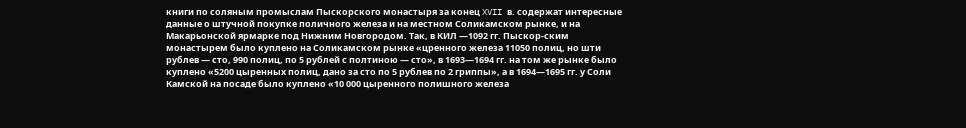книги по соляным промыслам Пыскорского монастыря за конец XVII в. содержат интересные данные о штучной покупке поличного железа и на местном Соликамском рынке, и на Макарьонской ярмарке под Нижним Новгородом. Так, в КИЛ —1092 гг. Пыскор-ским монастырем было куплено на Соликамском рынке «цренного железа 11050 полиц, но шти рублев — сто, 990 полиц, по 5 рублей с полтиною — сто», в 1693—1694 гг. на том же рынке было куплено «5200 цыренных полиц, дано за сто по 5 рублев по 2 гриппы», а в 1694—1695 гг. у Соли Камской на посаде было куплено «10 000 цыренного полишного железа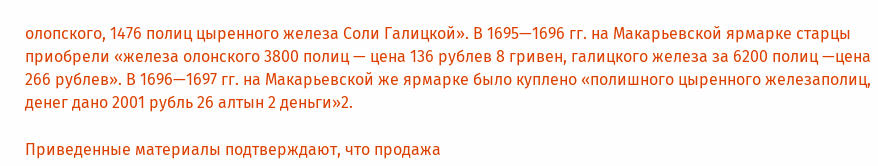олопского, 1476 полиц цыренного железа Соли Галицкой». В 1695—1696 гг. на Макарьевской ярмарке старцы приобрели «железа олонского 3800 полиц — цена 136 рублев 8 гривен, галицкого железа за 6200 полиц —цена 266 рублев». В 1696—1697 гг. на Макарьевской же ярмарке было куплено «полишного цыренного железаполиц, денег дано 2001 рубль 26 алтын 2 деньги»2.

Приведенные материалы подтверждают, что продажа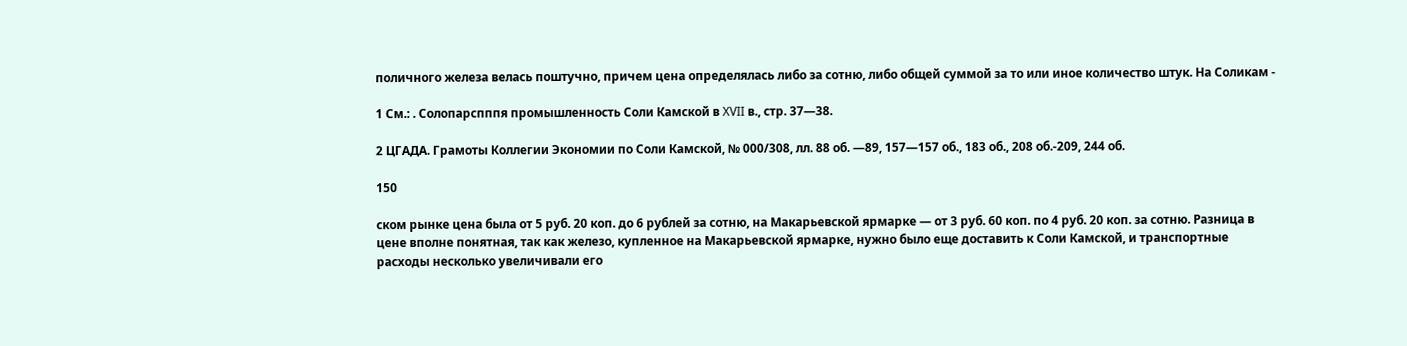поличного железа велась поштучно, причем цена определялась либо за сотню, либо общей суммой за то или иное количество штук. На Соликам -

1 См.: . Солопарспппя промышленность Соли Камской в XVII в., стр. 37—38.

2 ЦГАДА. Грамоты Коллегии Экономии по Соли Камской, № 000/308, лл. 88 об. —89, 157—157 об., 183 об., 208 об.-209, 244 об.

150

ском рынке цена была от 5 руб. 20 коп. до 6 рублей за сотню, на Макарьевской ярмарке — от 3 руб. 60 коп. по 4 руб. 20 коп. за сотню. Разница в цене вполне понятная, так как железо, купленное на Макарьевской ярмарке, нужно было еще доставить к Соли Камской, и транспортные расходы несколько увеличивали его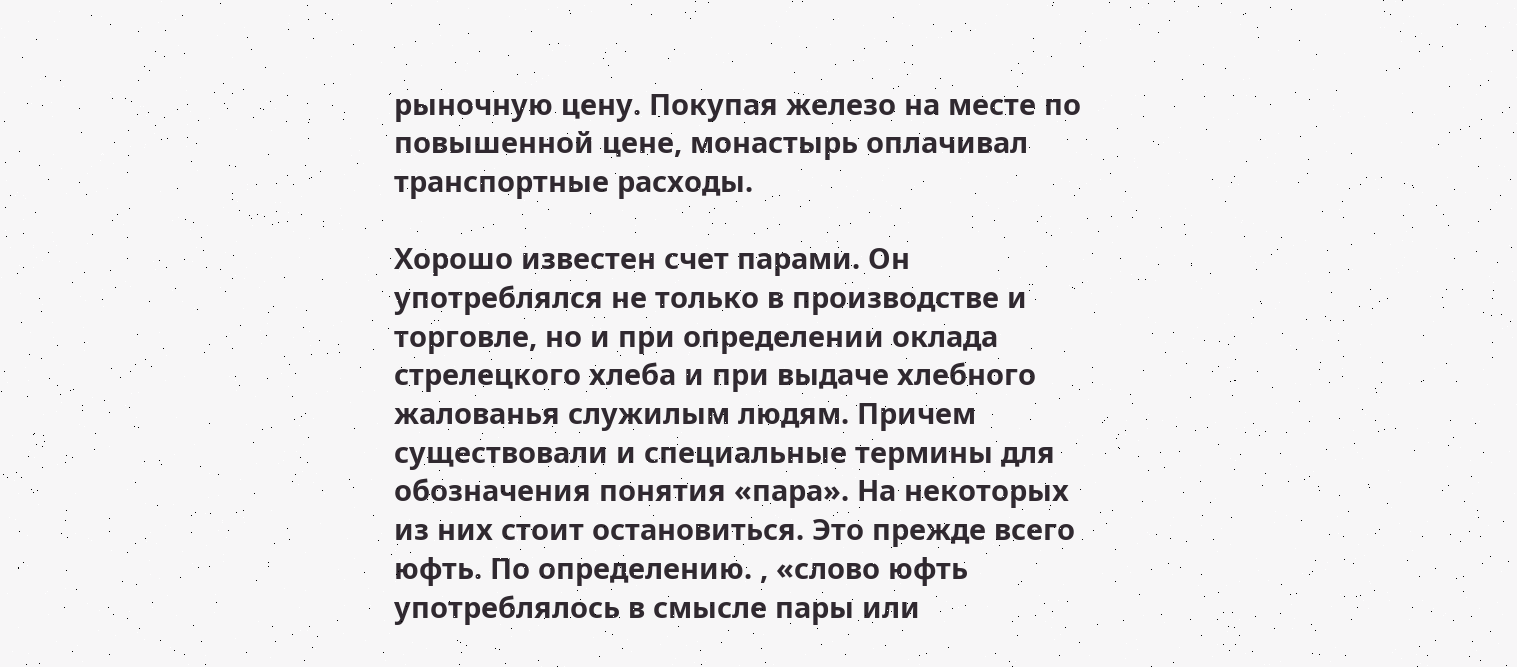рыночную цену. Покупая железо на месте по повышенной цене, монастырь оплачивал транспортные расходы.

Хорошо известен счет парами. Он употреблялся не только в производстве и торговле, но и при определении оклада стрелецкого хлеба и при выдаче хлебного жалованья служилым людям. Причем существовали и специальные термины для обозначения понятия «пара». На некоторых из них стоит остановиться. Это прежде всего юфть. По определению. , «слово юфть употреблялось в смысле пары или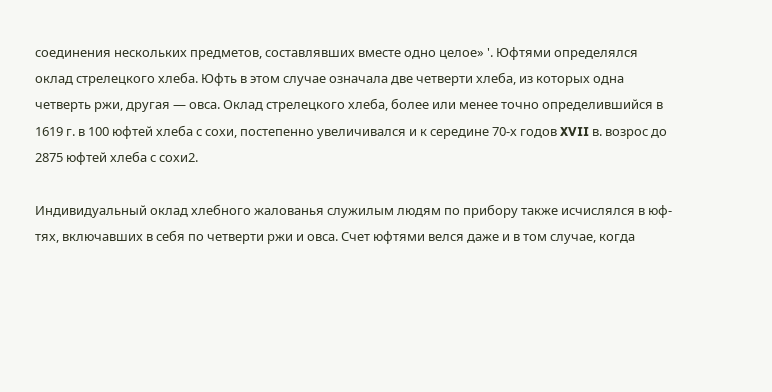соединения нескольких предметов, составлявших вместе одно целое» '. Юфтями определялся оклад стрелецкого хлеба. Юфть в этом случае означала две четверти хлеба, из которых одна четверть ржи, другая — овса. Оклад стрелецкого хлеба, более или менее точно определившийся в 1619 г. в 100 юфтей хлеба с сохи, постепенно увеличивался и к середине 70-х годов XVII в. возрос до 2875 юфтей хлеба с сохи2.

Индивидуальный оклад хлебного жалованья служилым людям по прибору также исчислялся в юф-тях, включавших в себя по четверти ржи и овса. Счет юфтями велся даже и в том случае, когда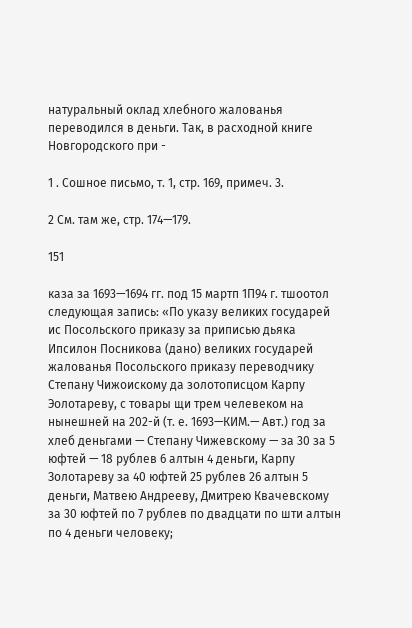натуральный оклад хлебного жалованья переводился в деньги. Так, в расходной книге Новгородского при -

1 . Сошное письмо, т. 1, стр. 169, примеч. 3.

2 См. там же, стр. 174—179.

151

каза за 1693—1694 гг. под 15 мартп 1П94 г. тшоотол следующая запись: «По указу великих государей ис Посольского приказу за приписью дьяка Ипсилон Посникова (дано) великих государей жалованья Посольского приказу переводчику Степану Чижоискому да золотописцом Карпу Эолотареву, с товары щи трем челевеком на нынешней на 202-й (т. е. 1693—КИМ.— Авт.) год за хлеб деньгами — Степану Чижевскому — за 30 за 5 юфтей — 18 рублев 6 алтын 4 деньги, Карпу Золотареву за 40 юфтей 25 рублев 26 алтын 5 деньги, Матвею Андрееву, Дмитрею Квачевскому за 30 юфтей по 7 рублев по двадцати по шти алтын по 4 деньги человеку;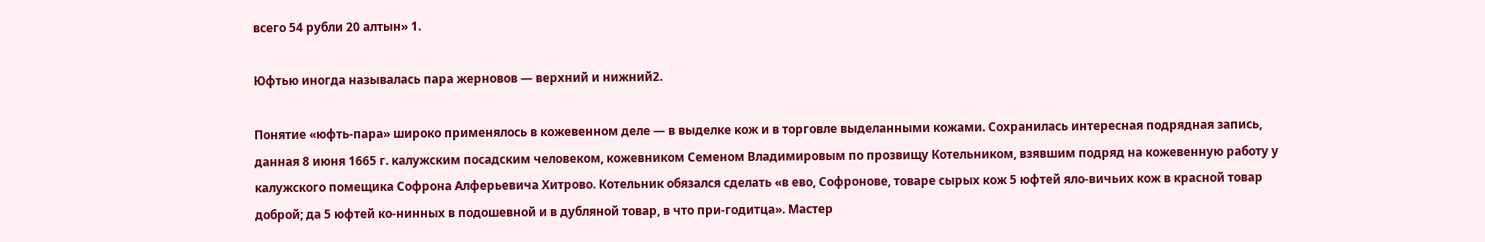всего 54 рубли 20 алтын» 1.

Юфтью иногда называлась пара жерновов — верхний и нижний2.

Понятие «юфть-пара» широко применялось в кожевенном деле — в выделке кож и в торговле выделанными кожами. Сохранилась интересная подрядная запись, данная 8 июня 1665 г. калужским посадским человеком, кожевником Семеном Владимировым по прозвищу Котельником, взявшим подряд на кожевенную работу у калужского помещика Софрона Алферьевича Хитрово. Котельник обязался сделать «в ево, Софронове, товаре сырых кож 5 юфтей яло-вичьих кож в красной товар доброй; да 5 юфтей ко-нинных в подошевной и в дубляной товар, в что при-годитца». Мастер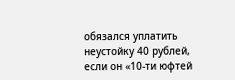обязался уплатить неустойку 40 рублей, если он «10-ти юфтей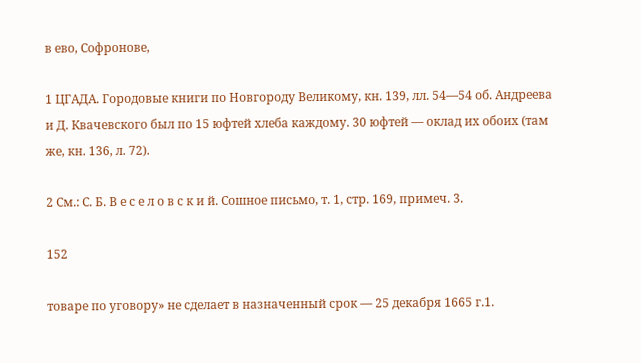в ево, Софронове,

1 ЦГАДА. Городовые книги по Новгороду Великому, кн. 139, лл. 54—54 об. Андреева и Д. Квачевского был по 15 юфтей хлеба каждому. 30 юфтей — оклад их обоих (там же, кн. 136, л. 72).

2 См.: С. Б. В е с е л о в с к и й. Сошное письмо, т. 1, стр. 169, примеч. 3.

152

товаре по уговору» не сделает в назначенный срок — 25 декабря 1665 г.1.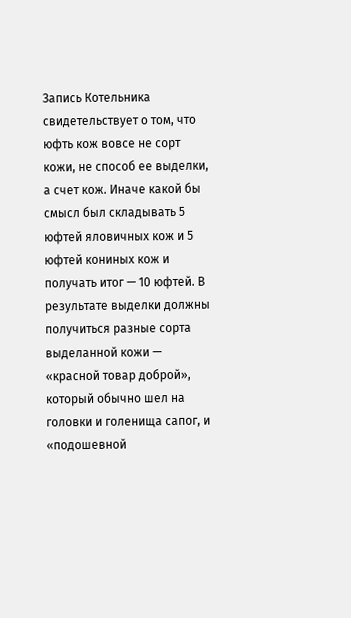Запись Котельника свидетельствует о том, что юфть кож вовсе не сорт кожи, не способ ее выделки, а счет кож. Иначе какой бы смысл был складывать 5 юфтей яловичных кож и 5 юфтей кониных кож и получать итог — 10 юфтей. В результате выделки должны получиться разные сорта выделанной кожи — «красной товар доброй», который обычно шел на головки и голенища сапог, и «подошевной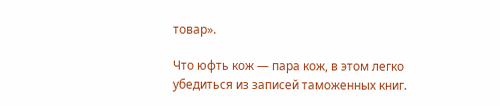товар».

Что юфть кож — пара кож, в этом легко убедиться из записей таможенных книг.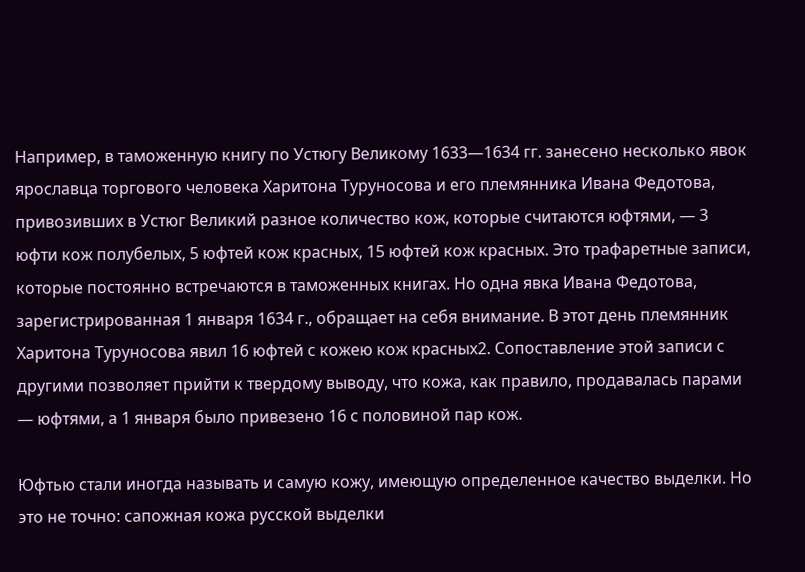Например, в таможенную книгу по Устюгу Великому 1633—1634 гг. занесено несколько явок ярославца торгового человека Харитона Туруносова и его племянника Ивана Федотова, привозивших в Устюг Великий разное количество кож, которые считаются юфтями, — 3 юфти кож полубелых, 5 юфтей кож красных, 15 юфтей кож красных. Это трафаретные записи, которые постоянно встречаются в таможенных книгах. Но одна явка Ивана Федотова, зарегистрированная 1 января 1634 г., обращает на себя внимание. В этот день племянник Харитона Туруносова явил 16 юфтей с кожею кож красных2. Сопоставление этой записи с другими позволяет прийти к твердому выводу, что кожа, как правило, продавалась парами — юфтями, а 1 января было привезено 16 с половиной пар кож.

Юфтью стали иногда называть и самую кожу, имеющую определенное качество выделки. Но это не точно: сапожная кожа русской выделки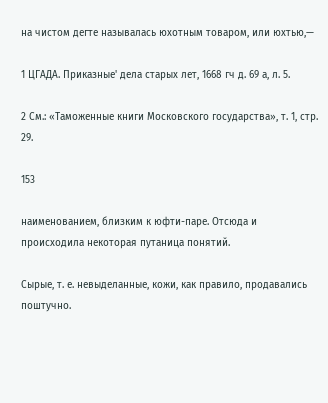на чистом дегте называлась юхотным товаром, или юхтью,—

1 ЦГАДА. Приказные' дела старых лет, 1668 гч д. 69 а, л. 5.

2 См.: «Таможенные книги Московского государства», т. 1, стр. 29.

153

наименованием, близким к юфти-паре. Отсюда и происходила некоторая путаница понятий.

Сырые, т. е. невыделанные, кожи, как правило, продавались поштучно.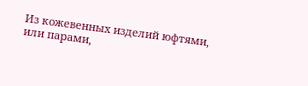Из кожевенных изделий юфтями, или парами,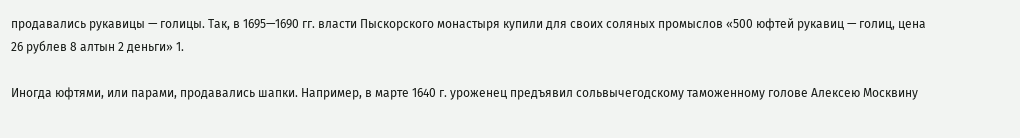продавались рукавицы — голицы. Так, в 1695—1690 гг. власти Пыскорского монастыря купили для своих соляных промыслов «500 юфтей рукавиц — голиц, цена 26 рублев 8 алтын 2 деньги» 1.

Иногда юфтями, или парами, продавались шапки. Например, в марте 1640 г. уроженец предъявил сольвычегодскому таможенному голове Алексею Москвину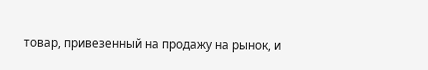товар, привезенный на продажу на рынок, и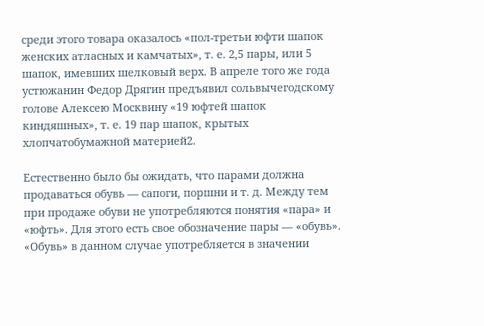среди этого товара оказалось «пол-третьи юфти шапок женских атласных и камчатых», т. е. 2,5 пары, или 5 шапок, имевших шелковый верх. В апреле того же года устюжанин Федор Дрягин предъявил сольвычегодскому голове Алексею Москвину «19 юфтей шапок киндяшных», т. е. 19 пар шапок, крытых хлопчатобумажной материей2.

Естественно было бы ожидать, что парами должна продаваться обувь — сапоги, поршни и т. д. Между тем при продаже обуви не употребляются понятия «пара» и «юфть». Для этого есть свое обозначение пары — «обувь». «Обувь» в данном случае употребляется в значении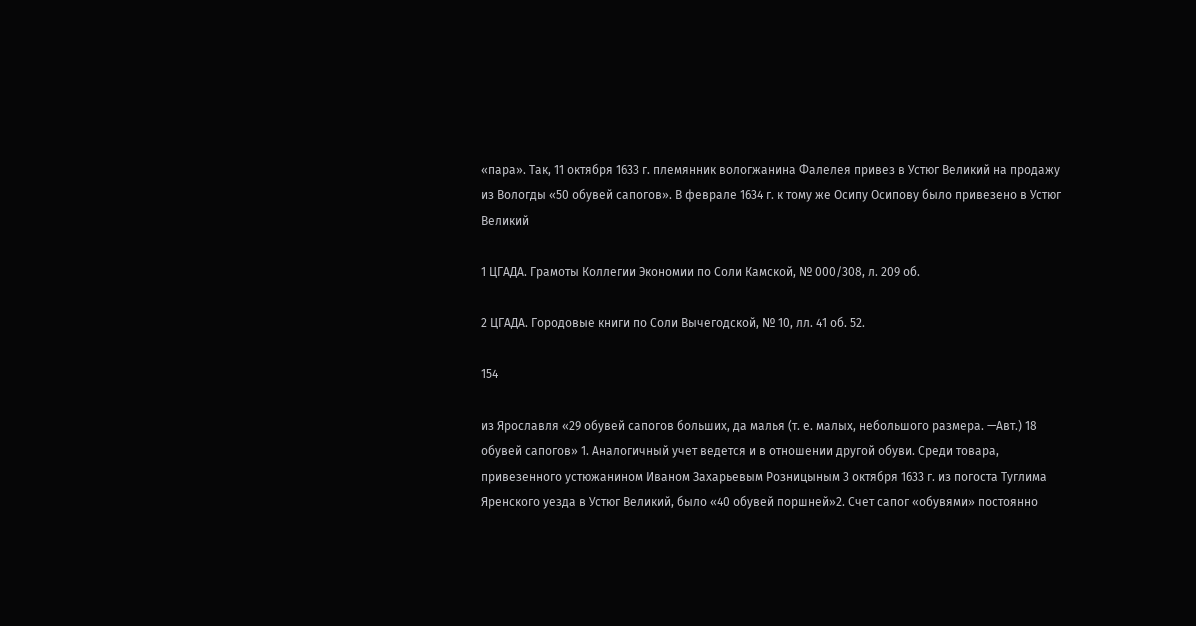«пара». Так, 11 октября 1633 г. племянник вологжанина Фалелея привез в Устюг Великий на продажу из Вологды «50 обувей сапогов». В феврале 1634 г. к тому же Осипу Осипову было привезено в Устюг Великий

1 ЦГАДА. Грамоты Коллегии Экономии по Соли Камской, № 000/308, л. 209 об.

2 ЦГАДА. Городовые книги по Соли Вычегодской, № 10, лл. 41 об. 52.

154

из Ярославля «29 обувей сапогов больших, да малья (т. е. малых, небольшого размера. —Авт.) 18 обувей сапогов» 1. Аналогичный учет ведется и в отношении другой обуви. Среди товара, привезенного устюжанином Иваном Захарьевым Розницыным 3 октября 1633 г. из погоста Туглима Яренского уезда в Устюг Великий, было «40 обувей поршней»2. Счет сапог «обувями» постоянно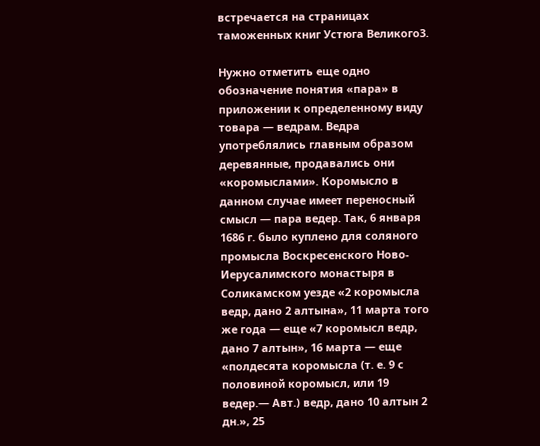встречается на страницах таможенных книг Устюга Великого3.

Нужно отметить еще одно обозначение понятия «пара» в приложении к определенному виду товара — ведрам. Ведра употреблялись главным образом деревянные, продавались они «коромыслами». Коромысло в данном случае имеет переносный смысл — пара ведер. Так, 6 января 1686 г. было куплено для соляного промысла Воскресенского Ново-Иерусалимского монастыря в Соликамском уезде «2 коромысла ведр, дано 2 алтына», 11 марта того же года — еще «7 коромысл ведр, дано 7 алтын», 16 марта — еще «полдесята коромысла (т. е. 9 с половиной коромысл, или 19 ведер.— Авт.) ведр, дано 10 алтын 2 дн.», 25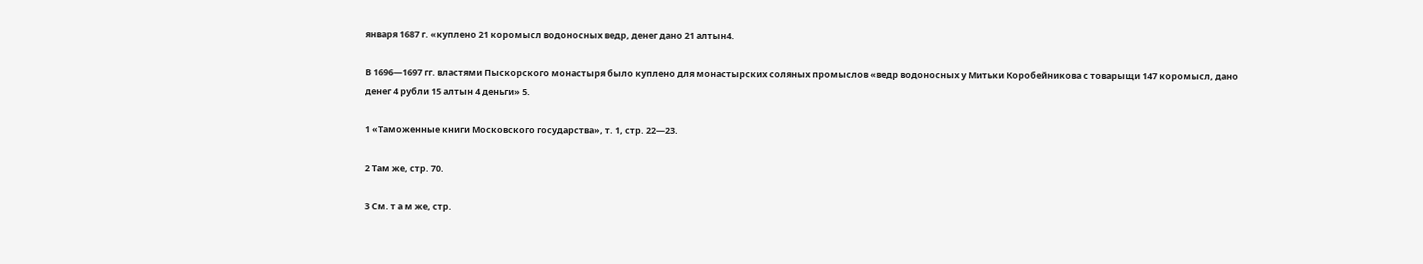января 1687 г. «куплено 21 коромысл водоносных ведр, денег дано 21 алтын4.

В 1696—1697 гг. властями Пыскорского монастыря было куплено для монастырских соляных промыслов «ведр водоносных у Митьки Коробейникова с товарыщи 147 коромысл, дано денег 4 рубли 15 алтын 4 деньги» 5.

1 «Таможенные книги Московского государства», т. 1, стр. 22—23.

2 Там же, стр. 70.

3 См. т а м же, стр.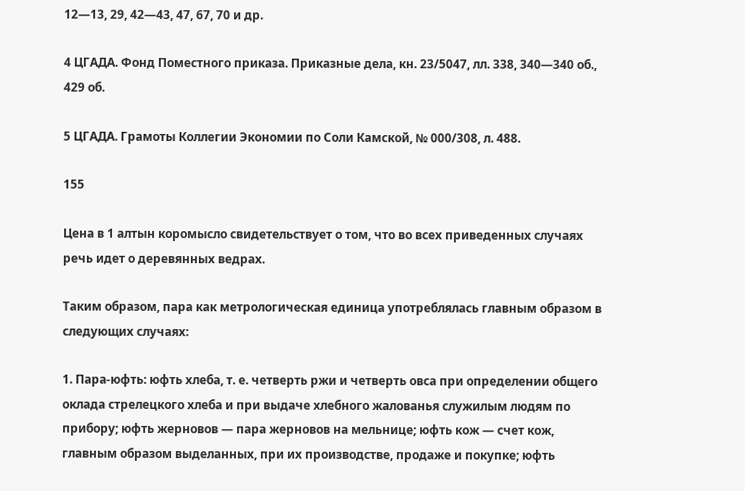12—13, 29, 42—43, 47, 67, 70 и др.

4 ЦГАДА. Фонд Поместного приказа. Приказные дела, кн. 23/5047, лл. 338, 340—340 об., 429 об.

5 ЦГАДА. Грамоты Коллегии Экономии по Соли Камской, № 000/308, л. 488.

155

Цена в 1 алтын коромысло свидетельствует о том, что во всех приведенных случаях речь идет о деревянных ведрах.

Таким образом, пара как метрологическая единица употреблялась главным образом в следующих случаях:

1. Пара-юфть: юфть хлеба, т. е. четверть ржи и четверть овса при определении общего оклада стрелецкого хлеба и при выдаче хлебного жалованья служилым людям по прибору; юфть жерновов — пара жерновов на мельнице; юфть кож — счет кож, главным образом выделанных, при их производстве, продаже и покупке; юфть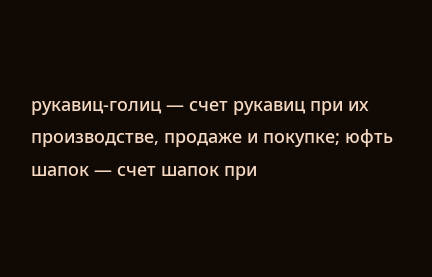рукавиц-голиц — счет рукавиц при их производстве, продаже и покупке; юфть шапок — счет шапок при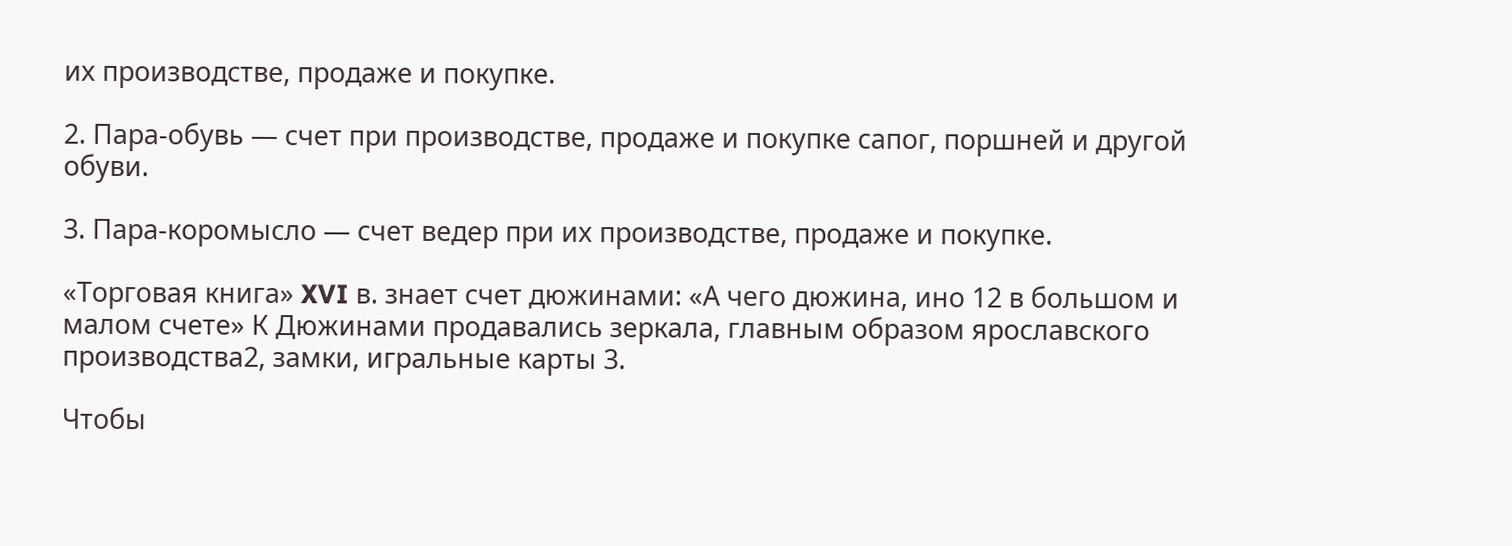их производстве, продаже и покупке.

2. Пара-обувь — счет при производстве, продаже и покупке сапог, поршней и другой обуви.

3. Пара-коромысло — счет ведер при их производстве, продаже и покупке.

«Торговая книга» XVI в. знает счет дюжинами: «А чего дюжина, ино 12 в большом и малом счете» К Дюжинами продавались зеркала, главным образом ярославского производства2, замки, игральные карты 3.

Чтобы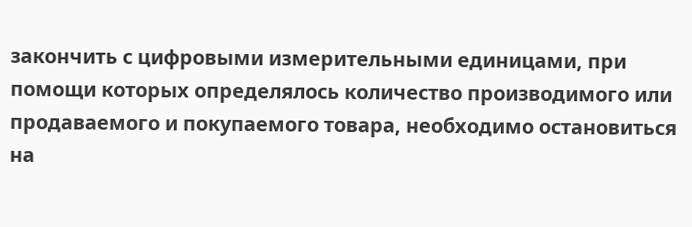закончить с цифровыми измерительными единицами, при помощи которых определялось количество производимого или продаваемого и покупаемого товара, необходимо остановиться на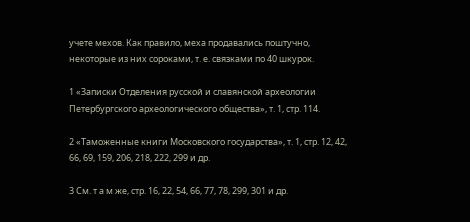учете мехов. Как правило, меха продавались поштучно, некоторые из них сороками, т. е. связками по 40 шкурок.

1 «Записки Отделения русской и славянской археологии Петербургского археологического общества», т. 1, стр. 114.

2 «Таможенные книги Московского государства», т. 1, стр. 12, 42, 66, 69, 159, 206, 218, 222, 299 и др.

3 См. т а м же, стр. 16, 22, 54, 66, 77, 78, 299, 301 и др.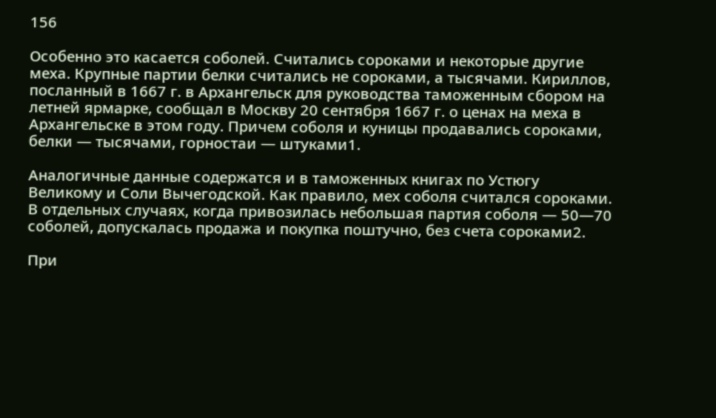156

Особенно это касается соболей. Считались сороками и некоторые другие меха. Крупные партии белки считались не сороками, а тысячами. Кириллов, посланный в 1667 г. в Архангельск для руководства таможенным сбором на летней ярмарке, сообщал в Москву 20 сентября 1667 г. о ценах на меха в Архангельске в этом году. Причем соболя и куницы продавались сороками, белки — тысячами, горностаи — штуками1.

Аналогичные данные содержатся и в таможенных книгах по Устюгу Великому и Соли Вычегодской. Как правило, мех соболя считался сороками. В отдельных случаях, когда привозилась небольшая партия соболя — 50—70 соболей, допускалась продажа и покупка поштучно, без счета сороками2.

При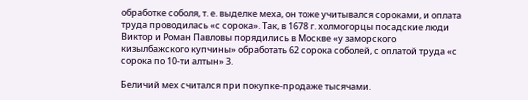обработке соболя, т. е. выделке меха, он тоже учитывался сороками, и оплата труда проводилась «с сорока». Так, в 1678 г. холмогорцы посадские люди Виктор и Роман Павловы порядились в Москве «у заморского кизылбажского купчины» обработать 62 сорока соболей, с оплатой труда «с сорока по 10-ти алтын» 3.

Беличий мех считался при покупке-продаже тысячами.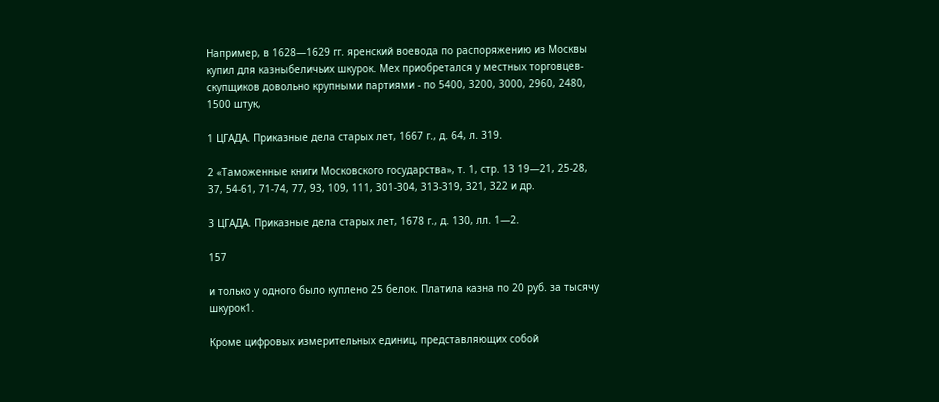Например, в 1628—1629 гг. яренский воевода по распоряжению из Москвы купил для казныбеличьих шкурок. Мех приобретался у местных торговцев-скупщиков довольно крупными партиями - по 5400, 3200, 3000, 2960, 2480, 1500 штук,

1 ЦГАДА. Приказные дела старых лет, 1667 г., д. 64, л. 319.

2 «Таможенные книги Московского государства», т. 1, стр. 13 19—21, 25-28, 37, 54-61, 71-74, 77, 93, 109, 111, 301-304, 313-319, 321, 322 и др.

3 ЦГАДА. Приказные дела старых лет, 1678 г., д. 130, лл. 1—2.

157

и только у одного было куплено 25 белок. Платила казна по 20 руб. за тысячу шкурок1.

Кроме цифровых измерительных единиц, представляющих собой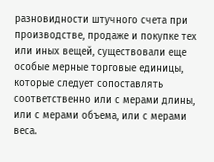разновидности штучного счета при производстве, продаже и покупке тех или иных вещей, существовали еще особые мерные торговые единицы, которые следует сопоставлять соответственно или с мерами длины, или с мерами объема, или с мерами веса.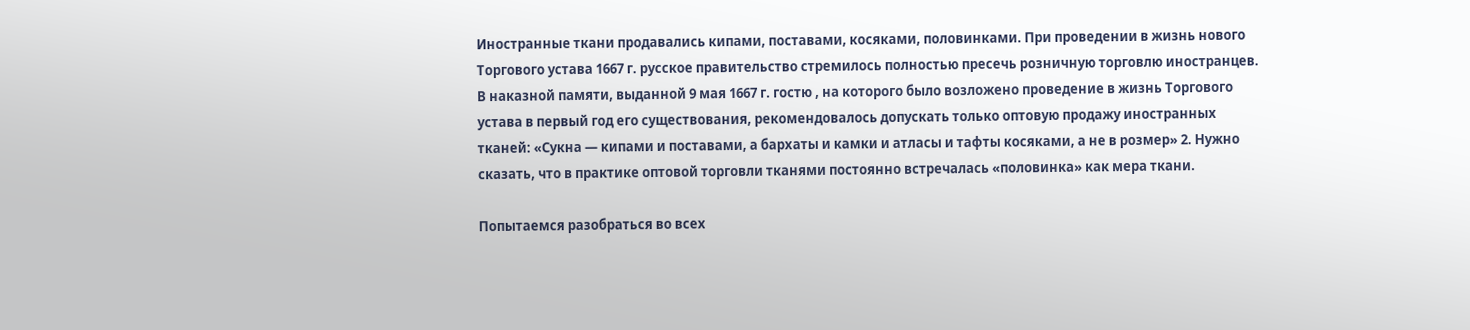Иностранные ткани продавались кипами, поставами, косяками, половинками. При проведении в жизнь нового Торгового устава 1667 г. русское правительство стремилось полностью пресечь розничную торговлю иностранцев. В наказной памяти, выданной 9 мая 1667 г. гостю , на которого было возложено проведение в жизнь Торгового устава в первый год его существования, рекомендовалось допускать только оптовую продажу иностранных тканей: «Сукна — кипами и поставами, а бархаты и камки и атласы и тафты косяками, а не в розмер» 2. Нужно сказать, что в практике оптовой торговли тканями постоянно встречалась «половинка» как мера ткани.

Попытаемся разобраться во всех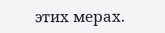этих мерах.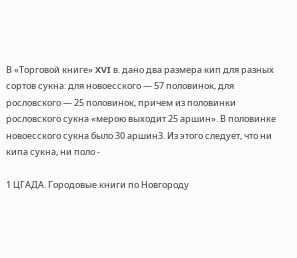В «Торговой книге» XVI в. дано два размера кип для разных сортов сукна: для новоесского — 57 половинок, для рословского — 25 половинок, причем из половинки рословского сукна «мерою выходит 25 аршин». В половинке новоесского сукна было 30 аршин3. Из этого следует, что ни кипа сукна, ни поло -

1 ЦГАДА. Городовые книги по Новгороду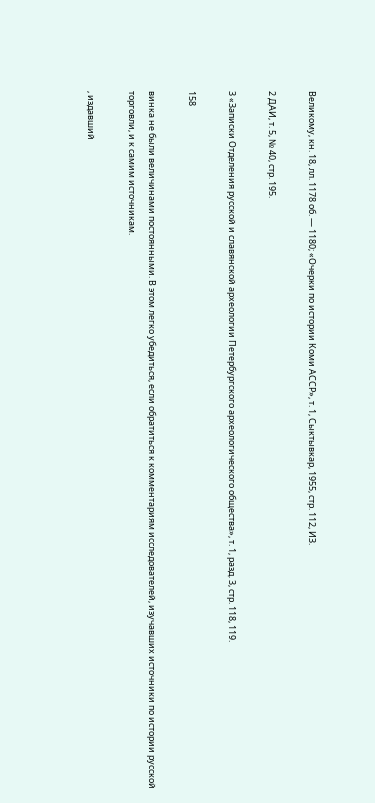Великому, кн. 18, лл. 1178 об. — 1180; «Очерки по истории Коми АССР», т. 1, Сыктывкар, 1955, стр. 112, ИЗ.

2 ДАИ, т. 5, № 40, стр. 195.

3 «Записки Отделения русской и славянской археологии Петербургского археологического общества», т. 1, разд. 3, стр. 118, 119.

158

винка не были величинами постоянными. В этом легко убедиться, если обратиться к комментариям исследователей, изучавших источники по истории русской торговли, и к самим источникам.

, издавший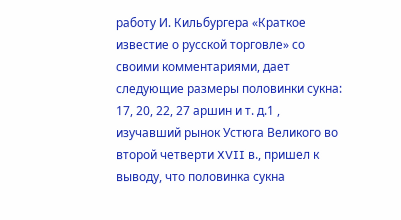работу И. Кильбургера «Краткое известие о русской торговле» со своими комментариями, дает следующие размеры половинки сукна: 17, 20, 22, 27 аршин и т. д.1 , изучавший рынок Устюга Великого во второй четверти XVII в., пришел к выводу, что половинка сукна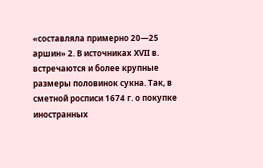«составляла примерно 20—25 аршин» 2. В источниках XVII в. встречаются и более крупные размеры половинок сукна. Так, в сметной росписи 1674 г. о покупке иностранных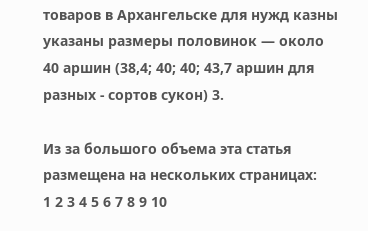товаров в Архангельске для нужд казны указаны размеры половинок — около 40 аршин (38,4; 40; 40; 43,7 аршин для разных - сортов сукон) 3.

Из за большого объема эта статья размещена на нескольких страницах:
1 2 3 4 5 6 7 8 9 10